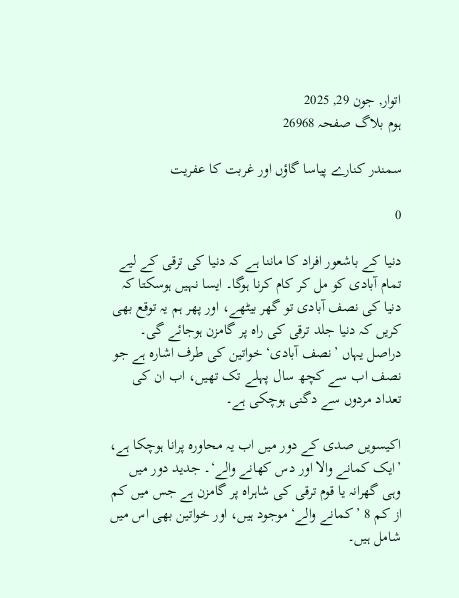اتوار, جون 29, 2025
ہوم بلاگ صفحہ 26968

سمندر کنارے پیاسا گاؤں اور غربت کا عفریت

0

دنیا کے باشعور افراد کا ماننا ہے کہ دنیا کی ترقی کے لیے تمام آبادی کو مل کر کام کرنا ہوگا۔ ایسا نہیں ہوسکتا کہ دنیا کی نصف آبادی تو گھر بیٹھے، اور پھر ہم یہ توقع بھی کریں کہ دنیا جلد ترقی کی راہ پر گامزن ہوجائے گی۔ دراصل یہاں ’نصف آبادی‘ خواتین کی طرف اشارہ ہے جو نصف اب سے کچھ سال پہلے تک تھیں، اب ان کی تعداد مردوں سے دگنی ہوچکی ہے۔

اکیسویں صدی کے دور میں اب یہ محاورہ پرانا ہوچکا ہے، ’ایک کمانے والا اور دس کھانے والے‘۔ جدید دور میں وہی گھرانہ یا قوم ترقی کی شاہراہ پر گامزن ہے جس میں کم از کم 8 ’کمانے والے‘ موجود ہیں، اور خواتین بھی اس میں شامل ہیں۔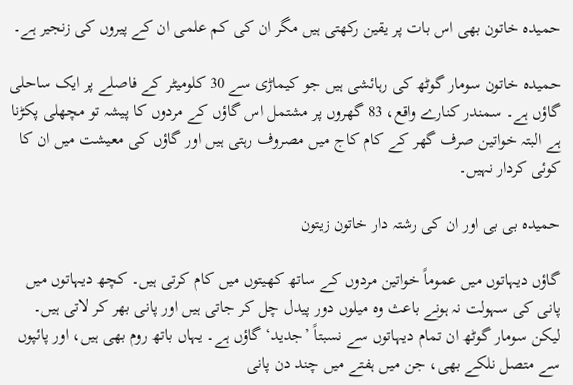حمیدہ خاتون بھی اس بات پر یقین رکھتی ہیں مگر ان کی کم علمی ان کے پیروں کی زنجیر ہے۔

حمیدہ خاتون سومار گوٹھ کی رہائشی ہیں جو کیماڑی سے 30 کلومیٹر کے فاصلے پر ایک ساحلی گاؤں ہے۔ سمندر کنارے واقع، 83 گھروں پر مشتمل اس گاؤں کے مردوں کا پیشہ تو مچھلی پکڑنا ہے البتہ خواتین صرف گھر کے کام کاج میں مصروف رہتی ہیں اور گاؤں کی معیشت میں ان کا کوئی کردار نہیں۔

حمیدہ بی بی اور ان کی رشتہ دار خاتون زیتون

گاؤں دیہاتوں میں عموماً خواتین مردوں کے ساتھ کھیتوں میں کام کرتی ہیں۔ کچھ دیہاتوں میں پانی کی سہولت نہ ہونے باعث وہ میلوں دور پیدل چل کر جاتی ہیں اور پانی بھر کر لاتی ہیں۔ لیکن سومار گوٹھ ان تمام دیہاتوں سے نسبتاً ’جدید‘ گاؤں ہے۔ یہاں باتھ روم بھی ہیں، اور پائپوں سے متصل نلکے بھی، جن میں ہفتے میں چند دن پانی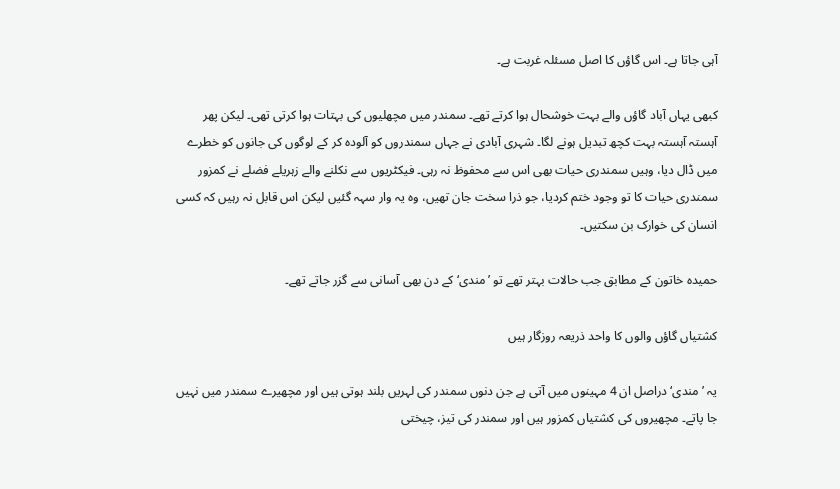آہی جاتا ہے۔ اس گاؤں کا اصل مسئلہ غربت ہے۔

کبھی یہاں آباد گاؤں والے بہت خوشحال ہوا کرتے تھے۔ سمندر میں مچھلیوں کی بہتات ہوا کرتی تھی۔ لیکن پھر آہستہ آہستہ بہت کچھ تبدیل ہونے لگا۔ شہری آبادی نے جہاں سمندروں کو آلودہ کر کے لوگوں کی جانوں کو خطرے میں ڈال دیا، وہیں سمندری حیات بھی اس سے محفوظ نہ رہی۔ فیکٹریوں سے نکلنے والے زہریلے فضلے نے کمزور سمندری حیات کا تو وجود ختم کردیا، جو ذرا سخت جان تھیں، وہ یہ وار سہہ گئیں لیکن اس قابل نہ رہیں کہ کسی انسان کی خوارک بن سکتیں۔

حمیدہ خاتون کے مطابق جب حالات بہتر تھے تو ’مندی‘ کے دن بھی آسانی سے گزر جاتے تھے۔

کشتیاں گاؤں والوں کا واحد ذریعہ روزگار ہیں

یہ ’مندی‘ دراصل ان 4 مہینوں میں آتی ہے جن دنوں سمندر کی لہریں بلند ہوتی ہیں اور مچھیرے سمندر میں نہیں جا پاتے۔ مچھیروں کی کشتیاں کمزور ہیں اور سمندر کی تیز، چیختی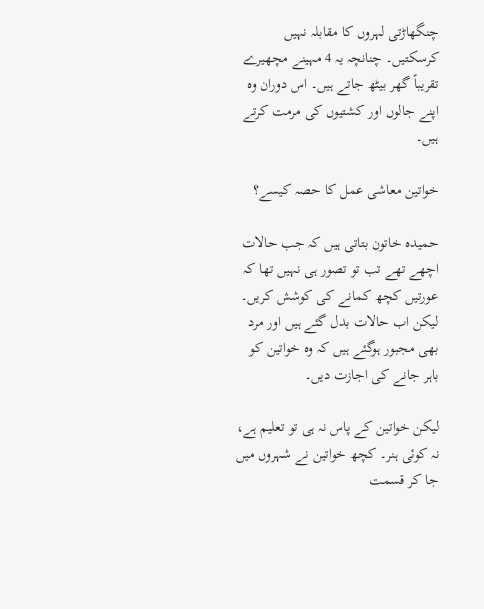چنگھاڑتی لہروں کا مقابلہ نہیں کرسکتیں۔ چنانچہ یہ 4 مہینے مچھیرے تقریباً گھر بیٹھ جاتے ہیں۔ اس دوران وہ اپنے جالوں اور کشتیوں کی مرمت کرتے ہیں۔

خواتین معاشی عمل کا حصہ کیسے؟

حمیدہ خاتون بتاتی ہیں کہ جب حالات اچھے تھے تب تو تصور ہی نہیں تھا کہ عورتیں کچھ کمانے کی کوشش کریں۔ لیکن اب حالات بدل گئے ہیں اور مرد بھی مجبور ہوگئے ہیں کہ وہ خواتین کو باہر جانے کی اجازت دیں۔

لیکن خواتین کے پاس نہ ہی تو تعلیم ہے، نہ کوئی ہنر۔ کچھ خواتین نے شہروں میں جا کر قسمت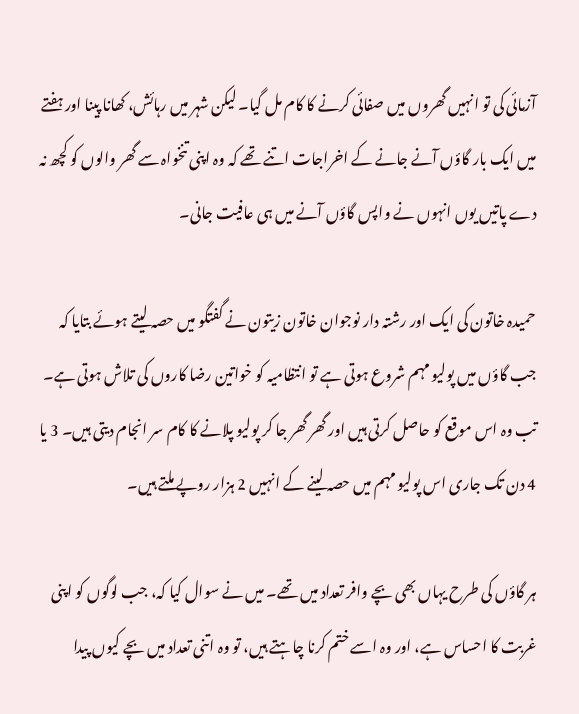آزمائی کی تو انہیں گھروں میں صفائی کرنے کا کام مل گیا۔ لیکن شہر میں رہائش، کھانا پینا اور ہفتے میں ایک بار گاؤں آنے جانے کے اخراجات اتنے تھے کہ وہ اپنی تنخواہ سے گھر والوں کو کچھ نہ دے پاتیں یوں انہوں نے واپس گاؤں آنے میں ہی عافیت جانی۔

حمیدہ خاتون کی ایک اور رشتہ دار نوجوان خاتون زیتون نے گفتگو میں حصہ لیتے ہوئے بتایا کہ جب گاؤں میں پولیو مہم شروع ہوتی ہے تو انتظامیہ کو خواتین رضا کاروں کی تلاش ہوتی ہے۔ تب وہ اس موقع کو حاصل کرتی ہیں اور گھر گھر جا کر پولیو پلانے کا کام سر انجام دیتی ہیں۔ 3 یا 4 دن تک جاری اس پولیو مہم میں حصہ لینے کے انہیں 2 ہزار روپے ملتے ہیں۔

ہر گاؤں کی طرح یہاں بھی بچے وافر تعداد میں تھے۔ میں نے سوال کیا کہ، جب لوگوں کو اپنی غربت کا احساس ہے، اور وہ اسے ختم کرنا چاہتے ہیں، تو وہ اتنی تعداد میں بچے کیوں پیدا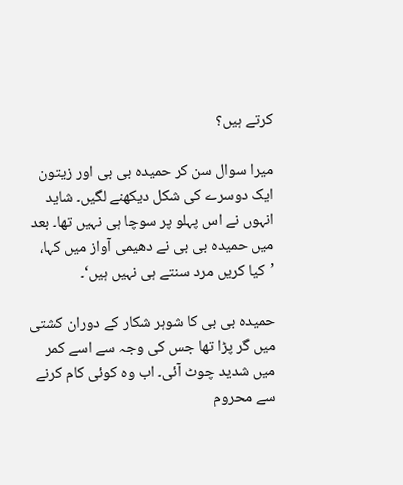کرتے ہیں؟

میرا سوال سن کر حمیدہ بی بی اور زیتون ایک دوسرے کی شکل دیکھنے لگیں۔ شاید انہوں نے اس پہلو پر سوچا ہی نہیں تھا۔ بعد میں حمیدہ بی بی نے دھیمی آواز میں کہا، ’کیا کریں مرد سنتے ہی نہیں ہیں‘۔

حمیدہ بی بی کا شوہر شکار کے دوران کشتی میں گر پڑا تھا جس کی وجہ سے اسے کمر میں شدید چوٹ آئی۔ اب وہ کوئی کام کرنے سے محروم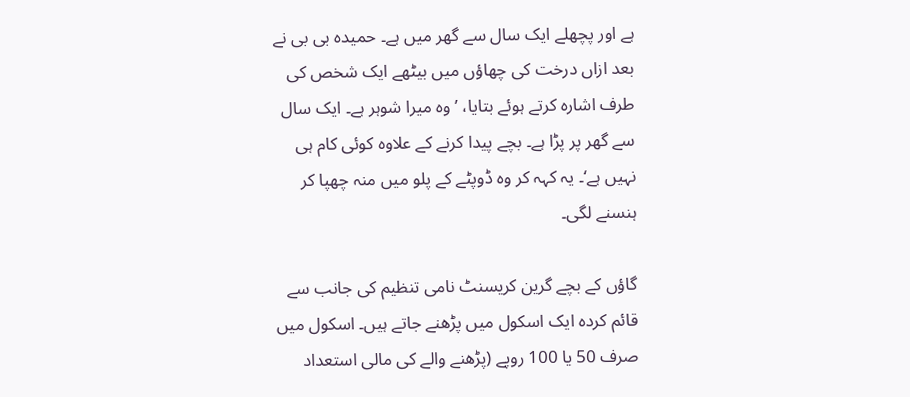ہے اور پچھلے ایک سال سے گھر میں ہے۔ حمیدہ بی بی نے بعد ازاں درخت کی چھاؤں میں بیٹھے ایک شخص کی طرف اشارہ کرتے ہوئے بتایا، ’وہ میرا شوہر ہے۔ ایک سال سے گھر پر پڑا ہے۔ بچے پیدا کرنے کے علاوہ کوئی کام ہی نہیں ہے‘۔ یہ کہہ کر وہ ڈوپٹے کے پلو میں منہ چھپا کر ہنسنے لگی۔

گاؤں کے بچے گرین کریسنٹ نامی تنظیم کی جانب سے قائم کردہ ایک اسکول میں پڑھنے جاتے ہیں۔ اسکول میں صرف 50 یا 100 روپے (پڑھنے والے کی مالی استعداد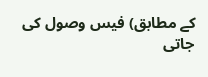کے مطابق) فیس وصول کی جاتی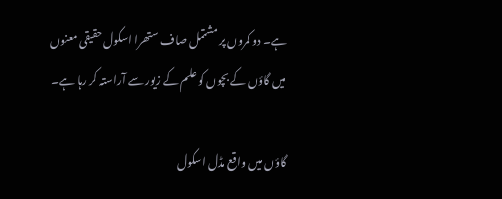ہے۔ دو کمروں پر مشتمل صاف ستھرا اسکول حقیقی معنوں میں گاؤں کے بچوں کو علم کے زیور سے آراستہ کر رہا ہے۔

گاؤں میں واقع مڈل اسکول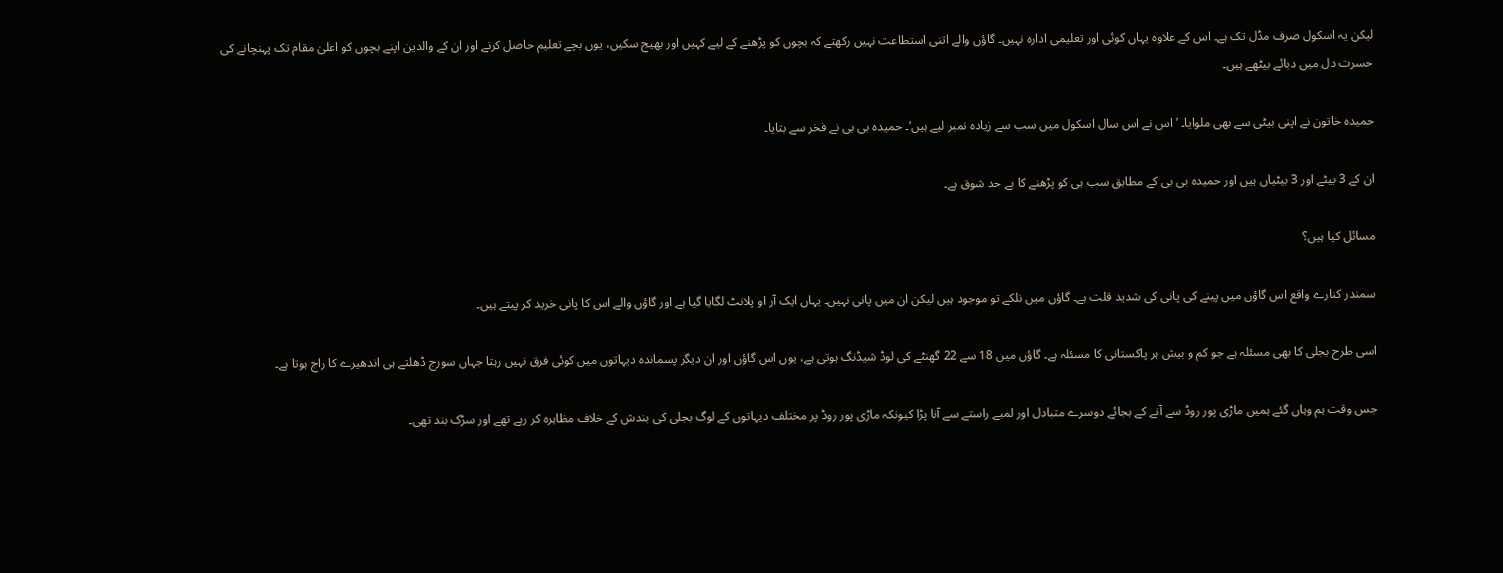لیکن یہ اسکول صرف مڈل تک ہے۔ اس کے علاوہ یہاں کوئی اور تعلیمی ادارہ نہیں۔ گاؤں والے اتنی استطاعت نہیں رکھتے کہ بچوں کو پڑھنے کے لیے کہیں اور بھیج سکیں، یوں بچے تعلیم حاصل کرنے اور ان کے والدین اپنے بچوں کو اعلیٰ مقام تک پہنچانے کی حسرت دل میں دبائے بیٹھے ہیں۔

حمیدہ خاتون نے اپنی بیٹی سے بھی ملوایا۔ ’اس نے اس سال اسکول میں سب سے زیادہ نمبر لیے ہیں‘۔ حمیدہ بی بی نے فخر سے بتایا۔

ان کے 3 بیٹے اور 3 بیٹیاں ہیں اور حمیدہ بی بی کے مطابق سب ہی کو پڑھنے کا بے حد شوق ہے۔

مسائل کیا ہیں؟

سمندر کنارے واقع اس گاؤں میں پینے کی پانی کی شدید قلت ہے۔ گاؤں میں نلکے تو موجود ہیں لیکن ان میں پانی نہیں۔ یہاں ایک آر او پلانٹ لگایا گیا ہے اور گاؤں والے اس کا پانی خرید کر پیتے ہیں۔

اسی طرح بجلی کا بھی مسئلہ ہے جو کم و بیش ہر پاکستانی کا مسئلہ ہے۔ گاؤں میں 18 سے 22 گھنٹے کی لوڈ شیڈنگ ہوتی ہے، یوں اس گاؤں اور ان دیگر پسماندہ دیہاتوں میں کوئی فرق نہیں رہتا جہاں سورج ڈھلتے ہی اندھیرے کا راج ہوتا ہے۔

جس وقت ہم وہاں گئے ہمیں ماڑی پور روڈ سے آنے کے بجائے دوسرے متبادل اور لمبے راستے سے آنا پڑا کیونکہ ماڑی پور روڈ پر مختلف دیہاتوں کے لوگ بجلی کی بندش کے خلاف مظاہرہ کر رہے تھے اور سڑک بند تھی۔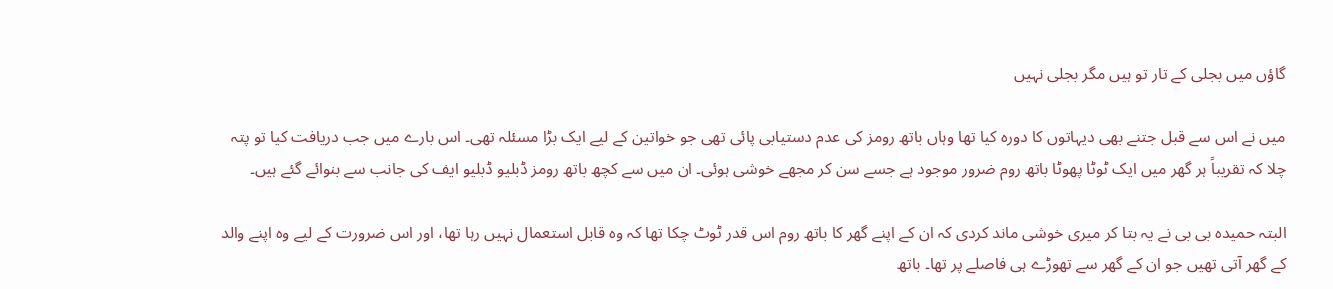گاؤں میں بجلی کے تار تو ہیں مگر بجلی نہیں

میں نے اس سے قبل جتنے بھی دیہاتوں کا دورہ کیا تھا وہاں باتھ رومز کی عدم دستیابی پائی تھی جو خواتین کے لیے ایک بڑا مسئلہ تھی۔ اس بارے میں جب دریافت کیا تو پتہ چلا کہ تقریباً ہر گھر میں ایک ٹوٹا پھوٹا باتھ روم ضرور موجود ہے جسے سن کر مجھے خوشی ہوئی۔ ان میں سے کچھ باتھ رومز ڈبلیو ڈبلیو ایف کی جانب سے بنوائے گئے ہیں۔

البتہ حمیدہ بی بی نے یہ بتا کر میری خوشی ماند کردی کہ ان کے اپنے گھر کا باتھ روم اس قدر ٹوٹ چکا تھا کہ وہ قابل استعمال نہیں رہا تھا، اور اس ضرورت کے لیے وہ اپنے والد کے گھر آتی تھیں جو ان کے گھر سے تھوڑے ہی فاصلے پر تھا۔ باتھ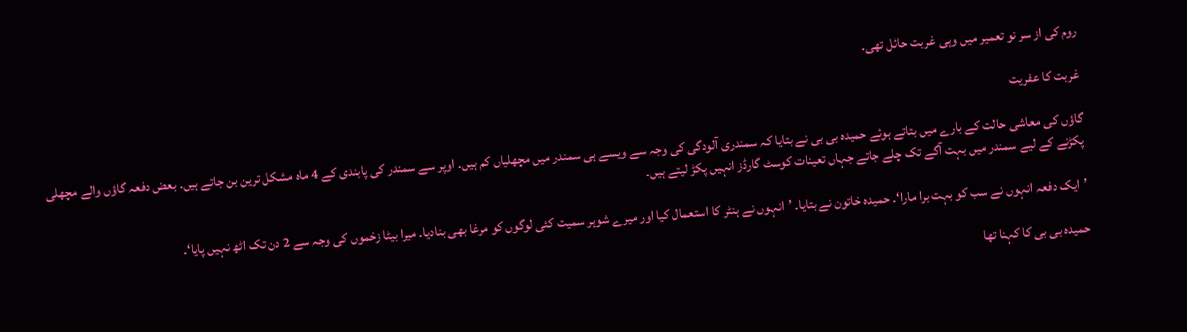روم کی از سر نو تعمیر میں وہی غربت حائل تھی۔

غربت کا عفریت

گاؤں کی معاشی حالت کے بارے میں بتاتے ہوئے حمیدہ بی بی نے بتایا کہ سمندری آلودگی کی وجہ سے ویسے ہی سمندر میں مچھلیاں کم ہیں۔ اوپر سے سمندر کی پابندی کے 4 ماہ مشکل ترین بن جاتے ہیں۔ بعض دفعہ گاؤں والے مچھلی پکڑنے کے لیے سمندر میں بہت آگے تک چلے جاتے جہاں تعینات کوسٹ گارڈز انہیں پکڑ لیتے ہیں۔

’ایک دفعہ انہوں نے سب کو بہت برا مارا‘۔ حمیدہ خاتون نے بتایا۔ ’انہوں نے ہنٹر کا استعمال کیا اور میرے شوہر سمیت کئی لوگوں کو مرغا بھی بنادیا۔ میرا بیٹا زخموں کی وجہ سے 2 دن تک اٹھ نہیں پایا‘۔

حمیدہ بی بی کا کہنا تھا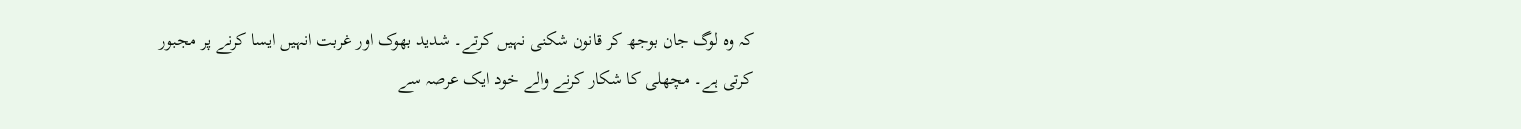کہ وہ لوگ جان بوجھ کر قانون شکنی نہیں کرتے۔ شدید بھوک اور غربت انہیں ایسا کرنے پر مجبور کرتی ہے۔ مچھلی کا شکار کرنے والے خود ایک عرصہ سے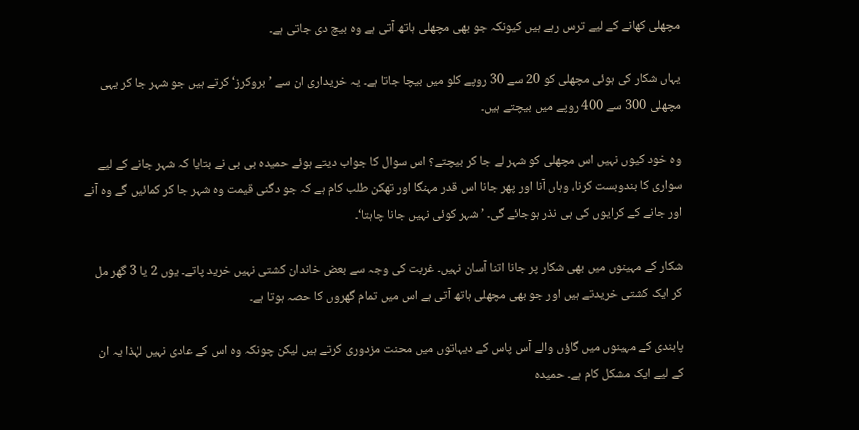مچھلی کھانے کے لیے ترس رہے ہیں کیونکہ جو بھی مچھلی ہاتھ آتی ہے وہ بیچ دی جاتی ہے۔

یہاں شکار کی ہوئی مچھلی کو 20 سے 30 روپے کلو میں بیچا جاتا ہے۔ یہ خریداری ان سے ’بروکرز‘ کرتے ہیں جو شہر جا کر یہی مچھلی 300 سے 400 روپے میں بیچتے ہیں۔

وہ خود کیوں نہیں اس مچھلی کو شہر لے جا کر بیچتے؟ اس سوال کا جواب دیتے ہوئے حمیدہ بی بی نے بتایا کہ شہر جانے کے لیے سواری کا بندوبست کرنا، وہاں آنا اور پھر جانا اس قدر مہنگا اور تھکن طلب کام ہے کہ جو دگنی قیمت وہ شہر جا کر کمائیں گے وہ آنے اور جانے کے کرایوں کی ہی نذر ہوجائے گی۔ ’شہر کوئی نہیں جانا چاہتا‘۔

شکار کے مہینوں میں بھی شکار پر جانا اتنا آسان نہیں۔ غربت کی وجہ سے بعض خاندان کشتی نہیں خرید پاتے۔ یوں 2 یا 3 گھر مل کر ایک کشتی خریدتے ہیں اور جو بھی مچھلی ہاتھ آتی ہے اس میں تمام گھروں کا حصہ ہوتا ہے۔

پابندی کے مہینوں میں گاؤں والے آس پاس کے دیہاتوں میں محنت مزدوری کرتے ہیں لیکن چونکہ وہ اس کے عادی نہیں لہٰذا یہ ان کے لیے ایک مشکل کام ہے۔ حمیدہ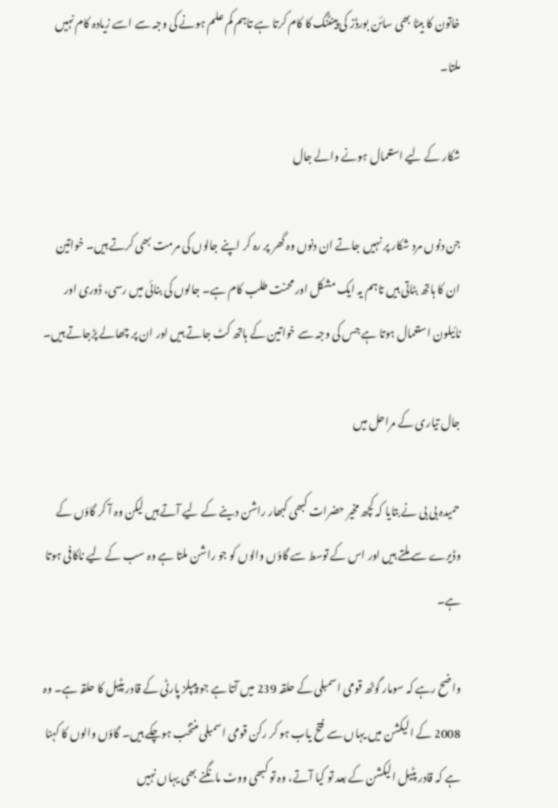خاتون کا بیٹا بھی سائن بورڈز کی پینٹنگ کا کام کرتا ہے تاہم کم علم ہونے کی وجہ سے اسے زیادہ کام نہیں ملتا۔

شکار کے لیے استعمال ہونے والے جال

جن دنوں مرد شکار پر نہیں جاتے ان دنوں وہ گھر پر رہ کر اپنے جالوں کی مرمت بھی کرتے ہیں۔ خواتین ان کا ہاتھ بٹاتی ہیں تاہم یہ ایک مشکل اور محنت طلب کام ہے۔ جالوں کی بنائی میں رسی، ڈوری اور نائیلون استعمال ہوتا ہے جس کی وجہ سے خواتین کے ہاتھ کٹ جاتے ہیں اور ان پر چھالے پڑجاتے ہیں۔

جال تیاری کے مراحل میں

حمیدہ بی بی نے بتایا کہ کچھ مخیر حضرات کبھی کبھار راشن دینے کے لیے آتے ہیں لیکن وہ آ کر گاؤں کے وڈیرے سے ملتے ہیں اور اس کے توسط سے گاؤں والوں کو جو راشن ملتا ہے وہ سب کے لیے ناکافی ہوتا ہے۔

واضح رہے کہ سومار گوٹھ قومی اسمبلی کے حلقہ 239 میں آتا ہے جو پیپلز پارٹی کے قادر پٹیل کا حلقہ ہے۔ وہ 2008 کے الیکشن میں یہاں سے فتح یاب ہو کر رکن قومی اسمبلی منتخب ہوچکے ہیں۔ گاؤں والوں کا کہنا ہے کہ قادر پٹیل الیکشن کے بعد تو کیا آتے، وہ تو کبھی ووٹ مانگنے بھی یہاں نہیں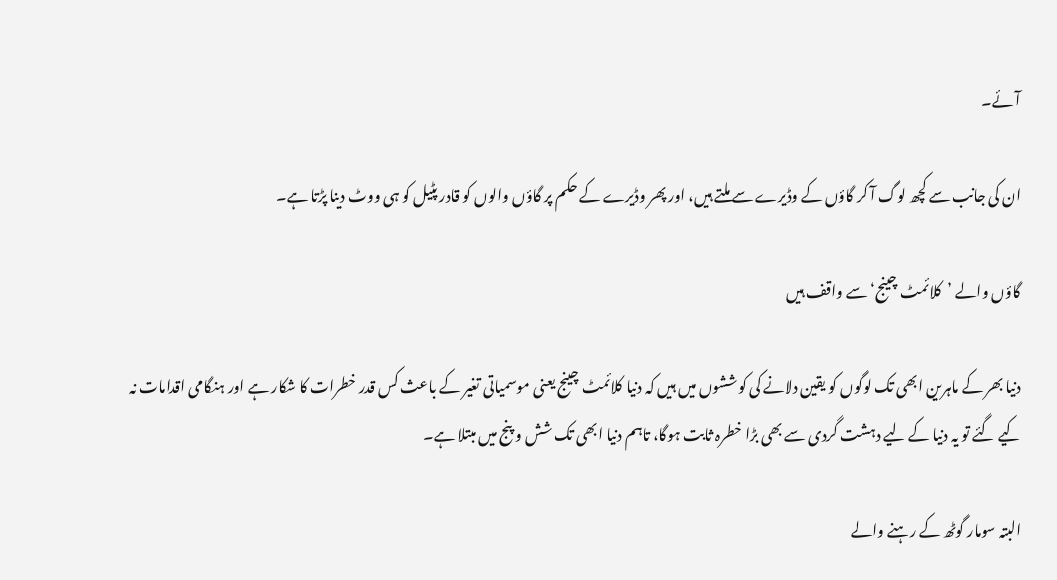آئے۔

ان کی جانب سے کچھ لوگ آ کر گاؤں کے وڈیرے سے ملتے ہیں، اور پھر وڈیرے کے حکم پر گاؤں والوں کو قادر پٹیل کو ہی ووٹ دینا پڑتا ہے۔

گاؤں والے ’کلائمٹ چینج‘ سے واقف ہیں

دنیا بھر کے ماہرین ابھی تک لوگوں کو یقین دلانے کی کوششوں میں ہیں کہ دنیا کلائمٹ چینج یعنی موسمیاتی تغیر کے باعث کس قدر خطرات کا شکار ہے اور ہنگامی اقدامات نہ کیے گئے تو یہ دنیا کے لیے دہشت گردی سے بھی بڑا خطرہ ثابت ہوگا، تاہم دنیا ابھی تک شش و پنج میں مبتلا ہے۔

البتہ سومار گوٹھ کے رہنے والے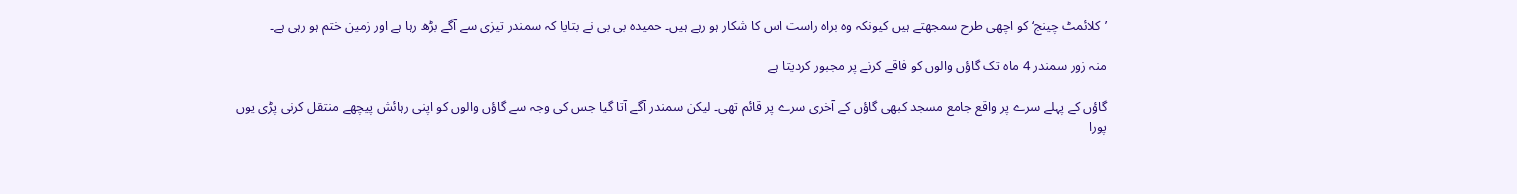’کلائمٹ چینج‘ کو اچھی طرح سمجھتے ہیں کیونکہ وہ براہ راست اس کا شکار ہو رہے ہیں۔ حمیدہ بی بی نے بتایا کہ سمندر تیزی سے آگے بڑھ رہا ہے اور زمین ختم ہو رہی ہے۔

منہ زور سمندر 4 ماہ تک گاؤں والوں کو فاقے کرنے پر مجبور کردیتا ہے

گاؤں کے پہلے سرے پر واقع جامع مسجد کبھی گاؤں کے آخری سرے پر قائم تھی۔ لیکن سمندر آگے آتا گیا جس کی وجہ سے گاؤں والوں کو اپنی رہائش پیچھے منتقل کرنی پڑی یوں پورا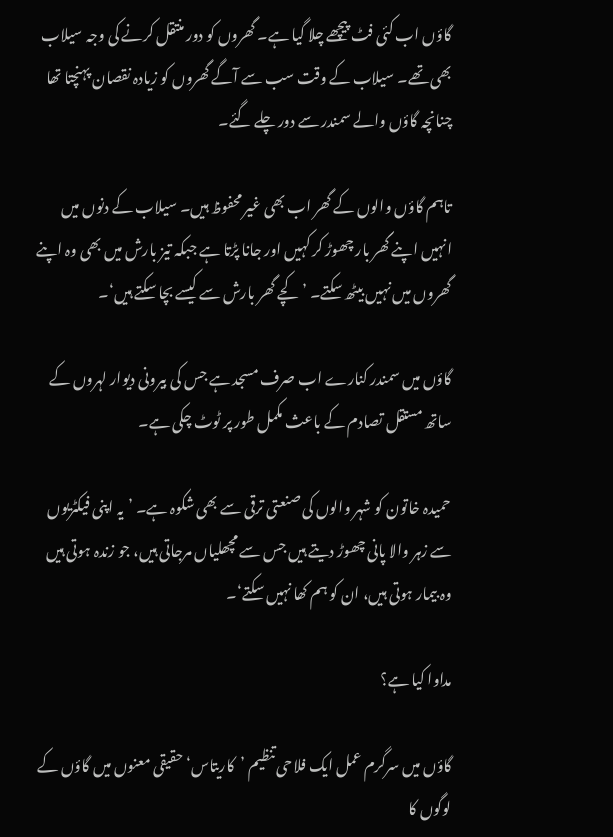گاؤں اب کئی فٹ پیچھے چلا گیا ہے۔ گھروں کو دور منتقل کرنے کی وجہ سیلاب بھی تھے۔ سیلاب کے وقت سب سے آگے گھروں کو زیادہ نقصان پہنچتا تھا چنانچہ گاؤں والے سمندر سے دور چلے گئے۔

تاہم گاؤں والوں کے گھر اب بھی غیر محفوظ ہیں۔ سیلاب کے دنوں میں انہیں اپنے گھر بار چھوڑ کر کہیں اور جانا پڑتا ہے جبکہ تیز بارش میں بھی وہ اپنے گھروں میں نہیں بیٹھ سکتے۔ ’کچے گھر بارش سے کیسے بچا سکتے ہیں‘۔

گاؤں میں سمندر کنارے اب صرف مسجد ہے جس کی بیرونی دیوار لہروں کے ساتھ مستقل تصادم کے باعث مکمل طور پر ٹوٹ چکی ہے۔

حمیدہ خاتون کو شہر والوں کی صنعتی ترقی سے بھی شکوہ ہے۔ ’یہ اپنی فیکٹریوں سے زہر والا پانی چھوڑ دیتے ہیں جس سے مچھلیاں مرجاتی ہیں، جو زندہ ہوتی ہیں وہ بیمار ہوتی ہیں، ان کو ہم کھا نہیں سکتے‘۔

مداوا کیا ہے؟

گاؤں میں سرگرم عمل ایک فلاحی تنظیم ’کاریتاس‘ حقیقی معنوں میں گاؤں کے لوگوں کا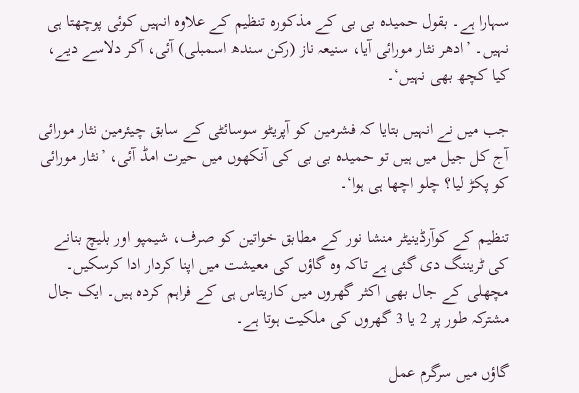سہارا ہے۔ بقول حمیدہ بی بی کے مذکورہ تنظیم کے علاوہ انہیں کوئی پوچھتا ہی نہیں۔ ’ادھر نثار مورائی آیا، سنیعہ ناز (رکن سندھ اسمبلی) آئی، آکر دلاسے دیے، کیا کچھ بھی نہیں‘۔

جب میں نے انہیں بتایا کہ فشرمین کو آپریٹو سوسائٹی کے سابق چیئرمین نثار مورائی آج کل جیل میں ہیں تو حمیدہ بی بی کی آنکھوں میں حیرت امڈ آئی، ’نثار مورائی کو پکڑ لیا؟ چلو اچھا ہی ہوا‘۔

تنظیم کے کوآرڈینیٹر منشا نور کے مطابق خواتین کو صرف، شیمپو اور بلیچ بنانے کی ٹریننگ دی گئی ہے تاکہ وہ گاؤں کی معیشت میں اپنا کردار ادا کرسکیں۔ مچھلی کے جال بھی اکثر گھروں میں کاریتاس ہی کے فراہم کردہ ہیں۔ ایک جال مشترکہ طور پر 2 یا 3 گھروں کی ملکیت ہوتا ہے۔

گاؤں میں سرگرم عمل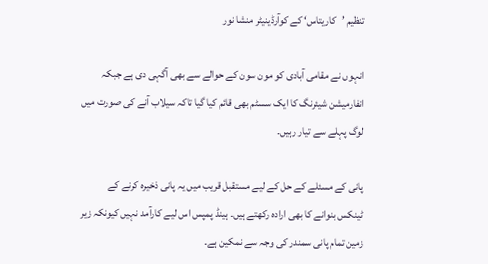تنظیم ’کاریتاس‘ کے کوآرڈینیٹر منشا نور

انہوں نے مقامی آبادی کو مون سون کے حوالے سے بھی آگہی دی ہے جبکہ انفارمیشن شیئرنگ کا ایک سسٹم بھی قائم کیا گیا تاکہ سیلاب آنے کی صورت میں لوگ پہلے سے تیار رہیں۔

پانی کے مسئلے کے حل کے لیے مستقبل قریب میں یہ پانی ذخیرہ کرنے کے ٹینکس بنوانے کا بھی ارادہ رکھتے ہیں۔ ہینڈ پمپس اس لیے کارآمد نہیں کیونکہ زیر زمین تمام پانی سمندر کی وجہ سے نمکین ہے۔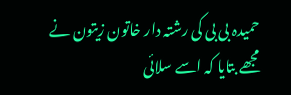حمیدہ بی بی کی رشتہ دار خاتون زیتون نے مجھے بتایا کہ اسے سلائی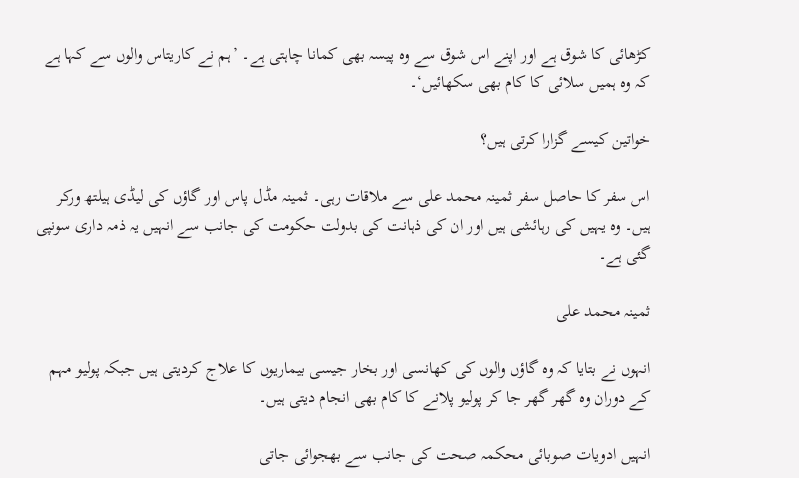کڑھائی کا شوق ہے اور اپنے اس شوق سے وہ پیسہ بھی کمانا چاہتی ہے۔ ’ہم نے کاریتاس والوں سے کہا ہے کہ وہ ہمیں سلائی کا کام بھی سکھائیں‘۔

خواتین کیسے گزارا کرتی ہیں؟

اس سفر کا حاصل سفر ثمینہ محمد علی سے ملاقات رہی۔ ثمینہ مڈل پاس اور گاؤں کی لیڈی ہیلتھ ورکر ہیں۔ وہ یہیں کی رہائشی ہیں اور ان کی ذہانت کی بدولت حکومت کی جانب سے انہیں یہ ذمہ داری سونپی گئی ہے۔

ثمینہ محمد علی

انہوں نے بتایا کہ وہ گاؤں والوں کی کھانسی اور بخار جیسی بیماریوں کا علاج کردیتی ہیں جبکہ پولیو مہم کے دوران وہ گھر گھر جا کر پولیو پلانے کا کام بھی انجام دیتی ہیں۔

انہیں ادویات صوبائی محکمہ صحت کی جانب سے بھجوائی جاتی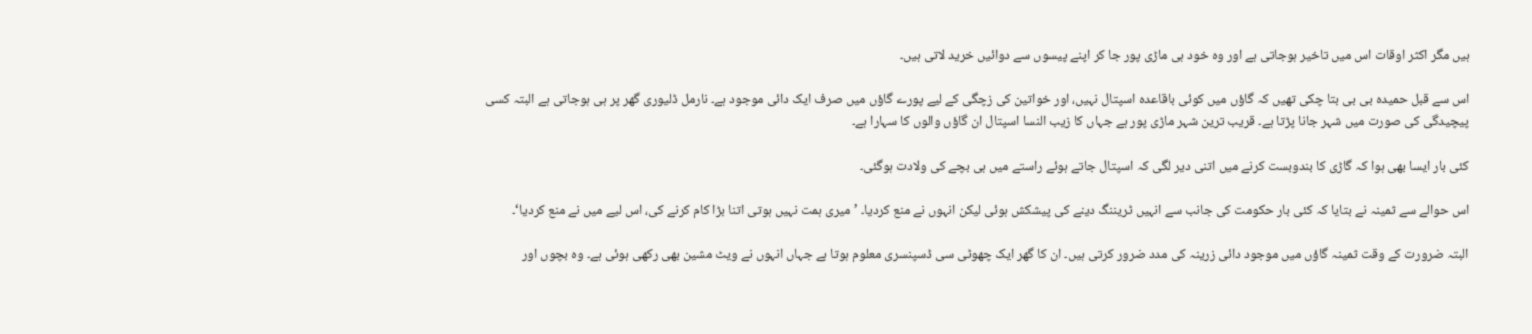ہیں مگر اکثر اوقات اس میں تاخیر ہوجاتی ہے اور وہ خود ہی ماڑی پور جا کر اپنے پیسوں سے دوائیں خرید لاتی ہیں۔

اس سے قبل حمیدہ بی بی بتا چکی تھیں کہ گاؤں میں کوئی باقاعدہ اسپتال نہیں، اور خواتین کی زچگی کے لیے پورے گاؤں میں صرف ایک دائی موجود ہے۔ نارمل ڈلیوری گھر پر ہی ہوجاتی ہے البتہ کسی پیچیدگی کی صورت میں شہر جانا پڑتا ہے۔ قریب ترین شہر ماڑی پور ہے جہاں کا زیب النسا اسپتال ان گاؤں والوں کا سہارا ہے۔

کئی بار ایسا بھی ہوا کہ گاڑی کا بندوبست کرنے میں اتنی دیر لگی کہ اسپتال جاتے ہوئے راستے میں ہی بچے کی ولادت ہوگئی۔

اس حوالے سے ثمینہ نے بتایا کہ کئی بار حکومت کی جانب سے انہیں ٹریننگ دینے کی پیشکش ہوئی لیکن انہوں نے منع کردیا۔ ’میری ہمت نہیں ہوتی اتنا بڑا کام کرنے کی، اس لیے میں نے منع کردیا‘۔

البتہ ضرورت کے وقت ثمینہ گاؤں میں موجود دائی زرینہ کی مدد ضرور کرتی ہیں۔ ان کا گھر ایک چھوٹی سی ڈسپنسری معلوم ہوتا ہے جہاں انہوں نے ویٹ مشین بھی رکھی ہوئی ہے۔ وہ بچوں اور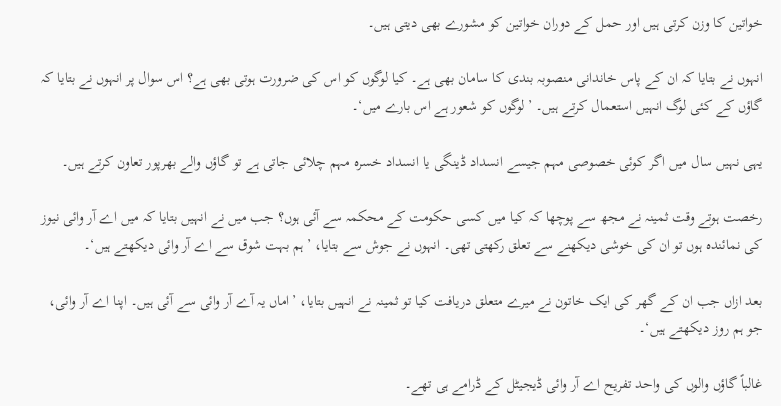خواتین کا وزن کرتی ہیں اور حمل کے دوران خواتین کو مشورے بھی دیتی ہیں۔

انہوں نے بتایا کہ ان کے پاس خاندانی منصوبہ بندی کا سامان بھی ہے۔ کیا لوگوں کو اس کی ضرورت ہوتی بھی ہے؟ اس سوال پر انہوں نے بتایا کہ گاؤں کے کئی لوگ انہیں استعمال کرتے ہیں۔ ’لوگوں کو شعور ہے اس بارے میں‘۔

یہی نہیں سال میں اگر کوئی خصوصی مہم جیسے انسداد ڈینگی یا انسداد خسرہ مہم چلائی جاتی ہے تو گاؤں والے بھرپور تعاون کرتے ہیں۔

رخصت ہوتے وقت ثمینہ نے مجھ سے پوچھا کہ کیا میں کسی حکومت کے محکمہ سے آئی ہوں؟ جب میں نے انہیں بتایا کہ میں اے آر وائی نیوز کی نمائندہ ہوں تو ان کی خوشی دیکھنے سے تعلق رکھتی تھی۔ انہوں نے جوش سے بتایا، ’ہم بہت شوق سے اے آر وائی دیکھتے ہیں‘۔

بعد ازاں جب ان کے گھر کی ایک خاتون نے میرے متعلق دریافت کیا تو ثمینہ نے انہیں بتایا، ’اماں یہ آے آر وائی سے آئی ہیں۔ اپنا اے آر وائی، جو ہم روز دیکھتے ہیں‘۔

غالباً گاؤں والوں کی واحد تفریح اے آر وائی ڈیجیٹل کے ڈرامے ہی تھے۔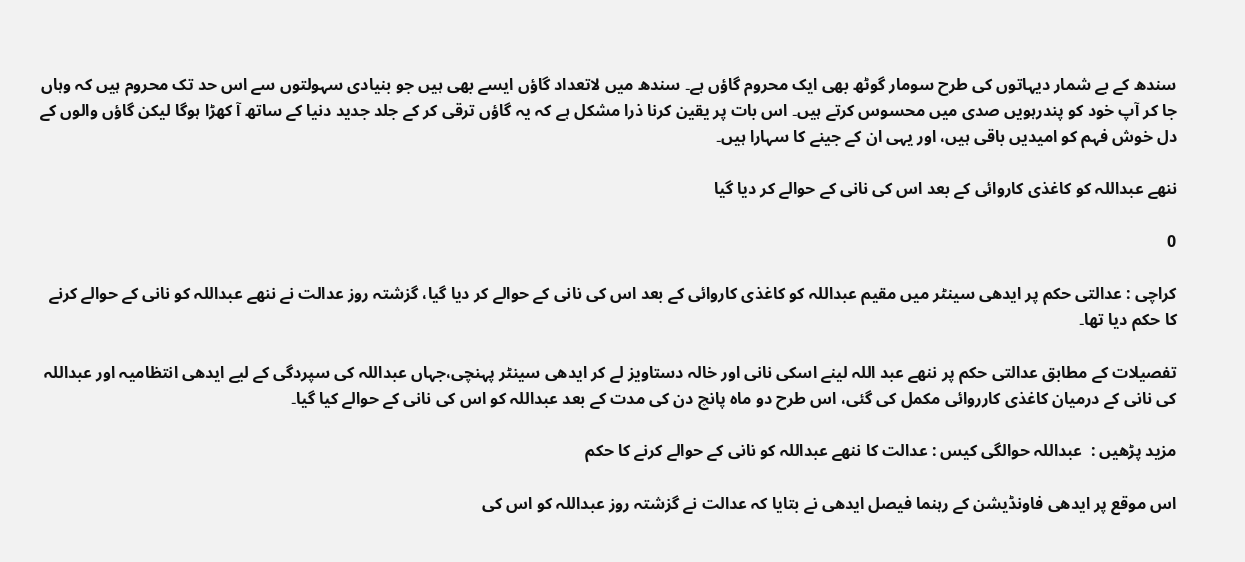سندھ کے بے شمار دیہاتوں کی طرح سومار گوٹھ بھی ایک محروم گاؤں ہے۔ سندھ میں لاتعداد گاؤں ایسے بھی ہیں جو بنیادی سہولتوں سے اس حد تک محروم ہیں کہ وہاں جا کر آپ خود کو پندرہویں صدی میں محسوس کرتے ہیں۔ اس بات پر یقین کرنا ذرا مشکل ہے کہ یہ گاؤں ترقی کر کے جلد جدید دنیا کے ساتھ آ کھڑا ہوگا لیکن گاؤں والوں کے دل خوش فہم کو امیدیں باقی ہیں، اور یہی ان کے جینے کا سہارا ہیں۔

ننھے عبداللہ کو کاغذی کاروائی کے بعد اس کی نانی کے حوالے کر دیا گیا

0

کراچی : عدالتی حکم پر ایدھی سینٹر میں مقیم عبداللہ کو کاغذی کاروائی کے بعد اس کی نانی کے حوالے کر دیا گیا، گزشتہ روز عدالت نے ننھے عبداللہ کو نانی کے حوالے کرنے کا حکم دیا تھا۔

تفصیلات کے مطابق عدالتی حکم پر ننھے عبد اللہ لینے اسکی نانی اور خالہ دستاویز لے کر ایدھی سینٹر پہنچی،جہاں عبداللہ کی سپردگی کے لیے ایدھی انتظامیہ اور عبداللہ کی نانی کے درمیان کاغذی کارروائی مکمل کی گئی، اس طرح دو ماہ پانچ دن کی مدت کے بعد عبداللہ کو اس کی نانی کے حوالے کیا گیا۔

مزید پڑھیں :  عبداللہ حوالگی کیس : عدالت کا ننھے عبداللہ کو نانی کے حوالے کرنے کا حکم

اس موقع پر ایدھی فاونڈیشن کے رہنما فیصل ایدھی نے بتایا کہ عدالت نے گزشتہ روز عبداللہ کو اس کی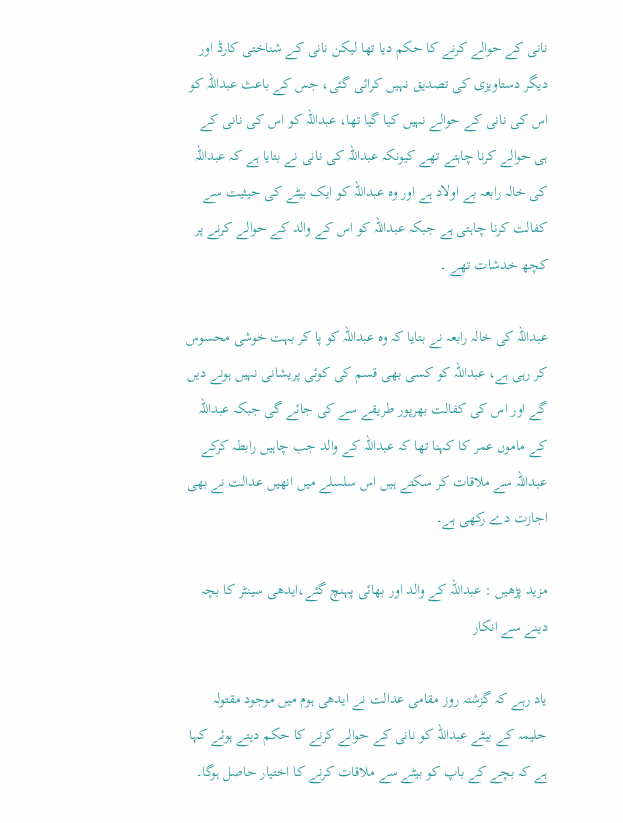نانی کے حوالے کرنے کا حکم دیا تھا لیکن نانی کے شناختی کارڈ اور دیگر دستاویزی کی تصدیق نہیں کرائی گئی، جس کے باعث عبداللہ کو اس کی نانی کے حوالے نہیں کیا گیا تھا، عبداللہ کو اس کی نانی کے ہی حوالے کرنا چاہتے تھے کیونکہ عبداللہ کی نانی نے بتایا ہے کہ عبداللہ کی خالہ رابعہ بے اولاد ہے اور وہ عبداللہ کو ایک بیٹے کی حیثیت سے کفالت کرنا چاہتی ہے جبکہ عبداللہ کو اس کے والد کے حوالے کرنے پر کچھ خدشات تھے ۔

عبداللہ کی خالہ رابعہ نے بتایا کہ وہ عبداللہ کو پا کر بہت خوشی محسوس کر رہی ہے، عبداللہ کو کسی بھی قسم کی کوئی پریشانی نہیں ہونے دیں گے اور اس کی کفالت بھرپور طریقے سے کی جائے گی جبکہ عبداللہ کے ماموں عمر کا کہنا تھا کہ عبداللہ کے والد جب چاہیں رابطہ کرکے عبداللہ سے ملاقات کر سکتے ہیں اس سلسلے میں انھیں عدالت نے بھی اجازت دے رکھی ہے۔

مزید پڑھیں : عبداللہ کے والد اور بھائی پہنچ گئے،ایدھی سینٹر کا بچہ دینے سے انکار

یاد رہے کہ گزشتہ روز مقامی عدالت نے ایدھی ہوم میں موجود مقتولہ حلیمہ کے بیٹے عبداللہ کو نانی کے حوالے کرنے کا حکم دیتے ہوئے کہا ہے کہ بچے کے باپ کو بیٹے سے ملاقات کرنے کا اختیار حاصل ہوگا۔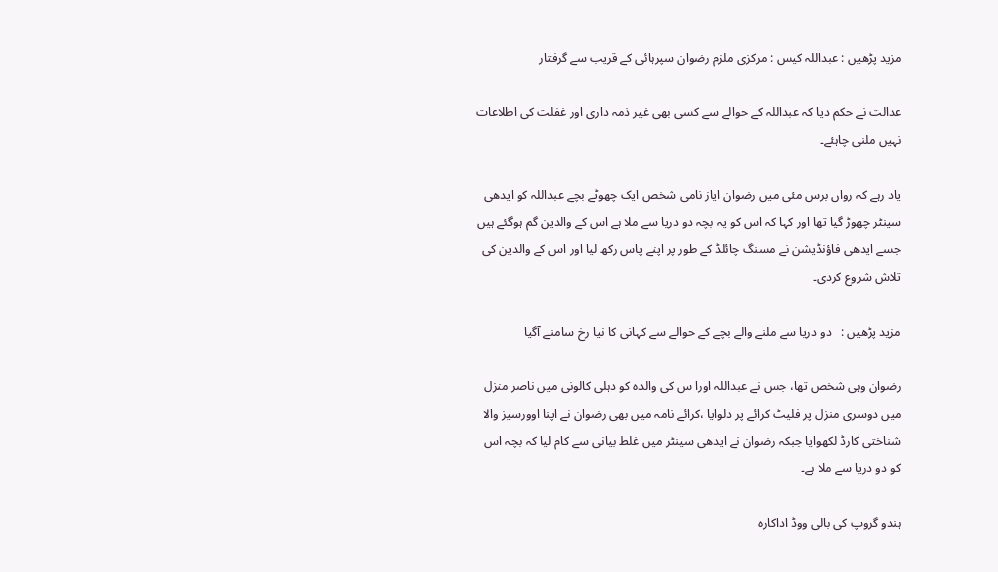مزید پڑھیں : عبداللہ کیس : مرکزی ملزم رضوان سپرہائی کے قریب سے گرفتار

عدالت نے حکم دیا کہ عبداللہ کے حوالے سے کسی بھی غیر ذمہ داری اور غفلت کی اطلاعات نہیں ملنی چاہئے۔

یاد رہے کہ رواں برس مئی میں رضوان ایاز نامی شخص ایک چھوٹے بچے عبداللہ کو ایدھی سینٹر چھوڑ گیا تھا اور کہا کہ اس کو یہ بچہ دو دریا سے ملا ہے اس کے والدین گم ہوگئے ہیں جسے ایدھی فاؤنڈیشن نے مسنگ چائلڈ کے طور پر اپنے پاس رکھ لیا اور اس کے والدین کی تلاش شروع کردی۔

مزید پڑھیں :   دو دریا سے ملنے والے بچے کے حوالے سے کہانی کا نیا رخ سامنے آگیا

رضوان وہی شخص تھا، جس نے عبداللہ اورا س کی والدہ کو دہلی کالونی میں ناصر منزل میں دوسری منزل پر فلیٹ کرائے پر دلوایا ،کرائے نامہ میں بھی رضوان نے اپنا اوورسیز والا شناختی کارڈ لکھوایا جبکہ رضوان نے ایدھی سینٹر میں غلط بیانی سے کام لیا کہ بچہ اس کو دو دریا سے ملا ہے۔

ہندو گروپ کی بالی ووڈ اداکارہ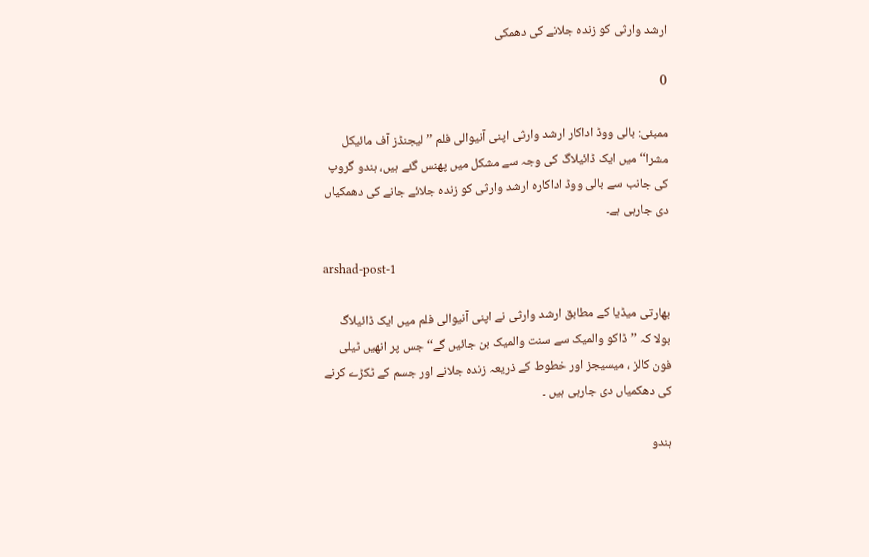ارشد وارثی کو زندہ جلانے کی دھمکی

0

ممبئی: بالی ووڈ اداکار ارشد وارثی اپنی آنیوالی فلم ’’لیجنڈز آف مائیکل مشرا‘‘ میں ایک ڈائیلاگ کی وجہ سے مشکل میں پھنس گئے ہیں، ہندو گروپ کی جانب سے بالی ووڈ اداکارہ ارشد وارثی کو زندہ جلائے جانے کی دھمکیاں دی جارہی ہے۔

arshad-post-1

بھارتی میڈیا کے مطابق ارشد وارثی نے اپنی آنیوالی فلم میں ایک ڈائیلاگ بولا کہ ’’ڈاکو والمیک سے سنت والمیک بن جائیں گے‘‘ جس پر انھیں ٹیلی فون کالز ، میسیجز اور خطوط کے ذریعہ زندہ جلانے اور جسم کے ٹکڑے کرنے کی دھکمیاں دی جارہی ہیں ۔

ہندو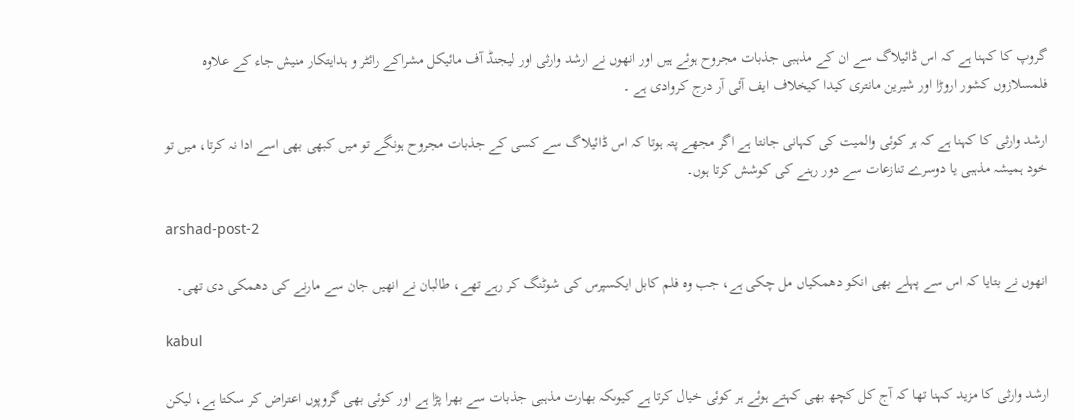گروپ کا کہنا ہے کہ اس ڈائیلاگ سے ان کے مذہبی جذبات مجروح ہوئے ہیں اور انھوں نے ارشد وارثی اور لیجنڈ آف مائیکل مشراکے رائٹر و ہدایتکار منیش جاء کے علاوہ فلمسلازوں کشور اروڑا اور شیرین مانتری کیدا کیخلاف ایف آئی آر درج کروادی ہے ۔

ارشد وارثی کا کہنا ہے کہ ہر کوئی والمیت کی کہانی جانتا ہے اگر مجھے پتہ ہوتا کہ اس ڈائیلاگ سے کسی کے جذبات مجروح ہونگے تو میں کبھی بھی اسے ادا نہ کرتا، میں تو خود ہمیشہ مذہبی یا دوسرے تنازعات سے دور رہنے کی کوشش کرتا ہوں۔

arshad-post-2

انھوں نے بتایا کہ اس سے پہلے بھی انکو دھمکیاں مل چکی ہے، جب وہ فلم کابل ایکسپرس کی شوٹنگ کر رہے تھے، طالبان نے انھیں جان سے مارنے کی دھمکی دی تھی۔

kabul

ارشد وارثی کا مزید کہنا تھا کہ آج کل کچھ بھی کہتے ہوئے ہر کوئی خیال کرتا ہے کیوںکہ بھارت مذہبی جذبات سے بھرا پڑا ہے اور کوئی بھی گروپوں اعتراض کر سکتا ہے، لیکن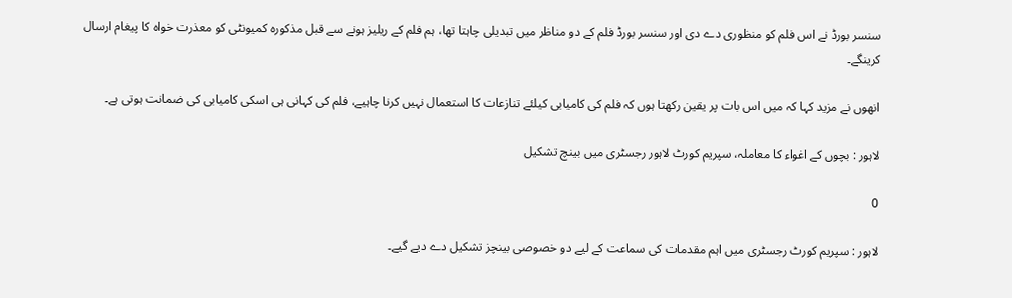سنسر بورڈ نے اس فلم کو منظوری دے دی اور سنسر بورڈ فلم کے دو مناظر میں تبدیلی چاہتا تھا، ہم فلم کے ریلیز ہونے سے قبل مذکورہ کمیونٹی کو معذرت خواہ کا پیغام ارسال کرینگے۔

انھوں نے مزید کہا کہ میں اس بات پر یقین رکھتا ہوں کہ فلم کی کامیابی کیلئے تنازعات کا استعمال نہیں کرنا چاہیے، فلم کی کہانی ہی اسکی کامیابی کی ضمانت ہوتی ہے۔

لاہور : بچوں کے اغواء کا معاملہ، سپریم کورٹ لاہور رجسٹری میں‌ بینچ تشکیل

0

لاہور : سپریم کورٹ رجسٹری میں اہم مقدمات کی سماعت کے لیے دو خصوصی بینچز تشکیل دے دیے گیے۔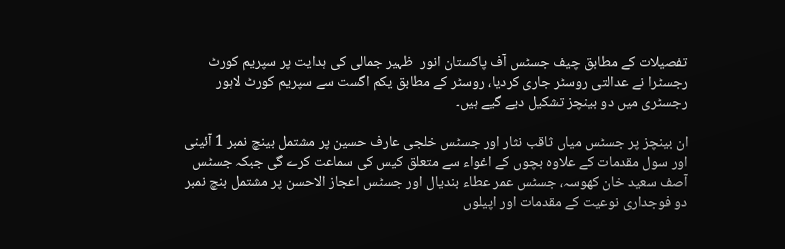تفصیلات کے مطابق چیف جسٹس آف پاکستان انور  ظہیر جمالی کی ہدایت پر سپریم کورٹ رجسٹرا نے عدالتی روسٹر جاری کردیا، روسٹر کے مطابق یکم اگست سے سپریم کورٹ لاہور رجسٹری میں دو بینچز تشکیل دیے گیے ہیں۔

ان بینچز پر جسٹس میاں ثاقب نثار اور جسٹس خلجی عارف حسین پر مشتمل بینچ نمبر 1 آئینی اور سول مقدمات کے علاوہ بچوں کے اغواء سے متعلق کیس کی سماعت کرے گی جبکہ جسٹس آصف سعید خان کھوسہ، جسٹس عمر عطاء بندیال اور جسٹس اعجاز الاحسن پر مشتمل بنچ نمبر دو فوجداری نوعیت کے مقدمات اور اپیلوں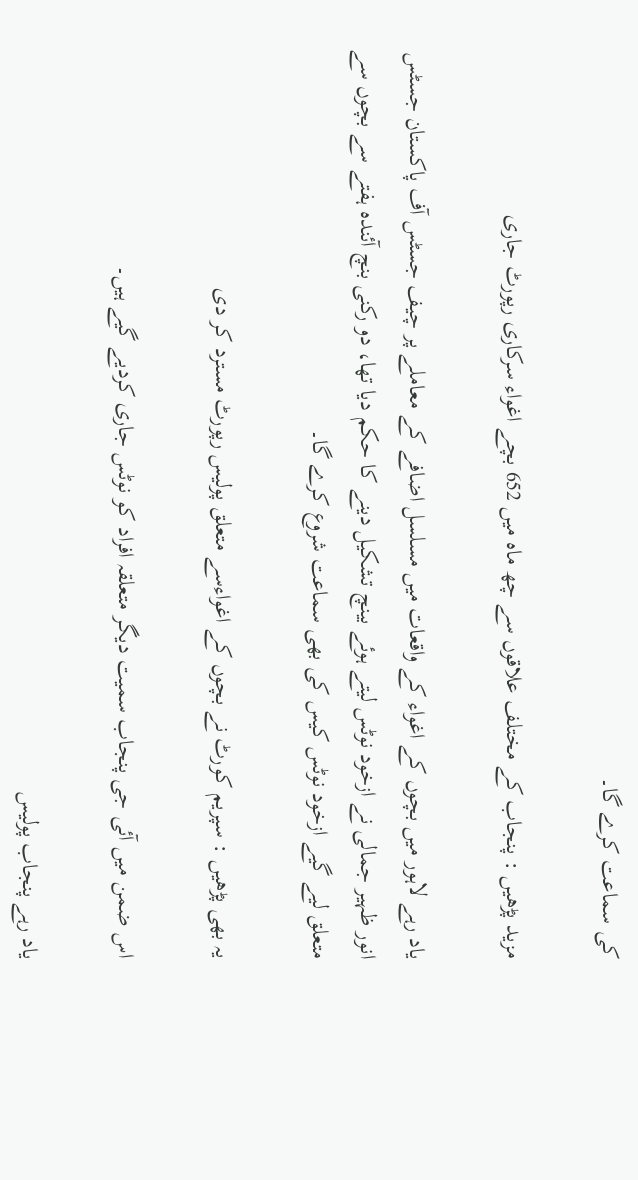کی سماعت کرے گا۔

مزید پڑھیں : پنجاب کے مختلف علاقوں سے چھ ماہ میں 652 بچے اغواء سرکاری رپورٹ جاری

یاد رہے لاہور میں بچوں کے اغواء کے واقعات میں مسلسل اضافے کے معاملے پر چیف جسٹس آف پاکستان جسٹس انور ظہیر جمالی نے ازخود نوٹس لیتے ہوئے بینچ تشکیل دینے کا حکم دیا تھا، دو رکنی بنچ آئندہ ہفتے سے بچوں سے متعلق لیے گیے ازخود نوٹس کیس کی بھی سماعت شروع کرے گا۔

یہ بھی پڑھیں : سپریم کورٹ نے بچوں کے اغواءسے متعلق پولیس رپورٹ مسترد کر دی

اس ضمن میں آئی جی پنجاب سمیت دیگر متعلقہ افراد کو نوٹس جاری کردیے گیے ہیں۔

یاد رہے پنجاب پولیس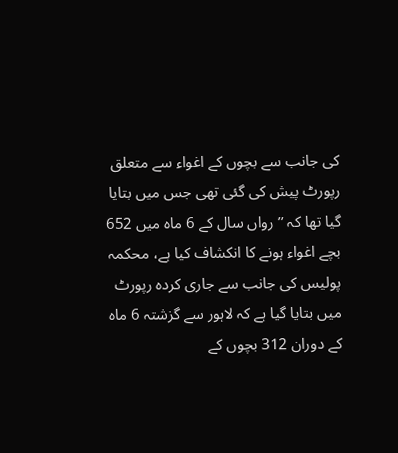کی جانب سے بچوں کے اغواء سے متعلق رپورٹ پیش کی گئی تھی جس میں بتایا گیا تھا کہ ’’رواں سال کے 6 ماہ میں 652 بچے اغواء ہونے کا انکشاف کیا ہے، محکمہ پولیس کی جانب سے جاری کردہ رپورٹ میں بتایا گیا ہے کہ لاہور سے گزشتہ 6 ماہ کے دوران 312 بچوں کے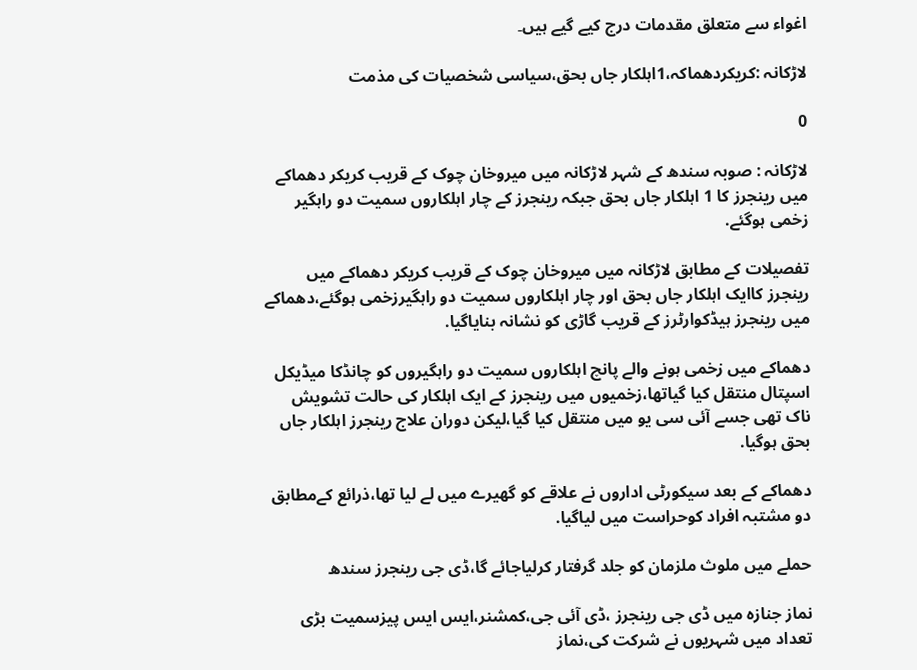اغواء سے متعلق مقدمات درج کیے گیے ہیں۔

لاڑکانہ :کریکردھماکہ،1اہلکار جاں بحق،سیاسی شخصیات کی مذمت

0

لاڑکانہ : صوبہ سندھ کے شہر لاڑکانہ میں میروخان چوک کے قریب کریکر دھماکے میں رینجرز کا 1 اہلکار جاں بحق جبکہ رینجرز کے چار اہلکاروں سمیت دو راہگیر زخمی ہوگئے.

تفصیلات کے مطابق لاڑکانہ میں میروخان چوک کے قریب کریکر دھماکے میں رینجرز کاایک اہلکار جاں بحق اور چار اہلکاروں سمیت دو راہگیرزخمی ہوگئے،دھماکے میں رینجرز ہیڈکوارٹرز کے قریب گاڑی کو نشانہ بنایاگیا.

دھماکے میں زخمی ہونے والے پانچ اہلکاروں سمیت دو راہگیروں کو چانڈکا میڈیکل اسپتال منتقل کیا گیاتھا،زخمیوں میں رینجرز کے ایک اہلکار کی حالت تشویش ناک تھی جسے آئی سی یو میں منتقل کیا گیا،لیکن دوران علاج رینجرز اہلکار جاں بحق ہوگیا.

دھماکے کے بعد سیکورٹی اداروں نے علاقے کو گھیرے میں لے لیا تھا،ذرائع کےمطابق دو مشتبہ افراد کوحراست میں لیاگیا.

حملے میں ملوث ملزمان کو جلد گرفتار کرلیاجائے گا،ڈی جی رینجرز سندھ

نماز جنازہ میں ڈی جی رینجرز ،ڈی آئی جی،کمشنر،ایس ایس پیزسمیت بڑی تعداد میں شہریوں نے شرکت کی،نماز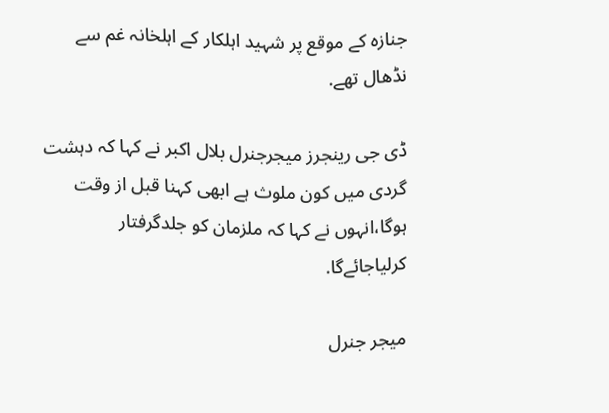جنازہ کے موقع پر شہید اہلکار کے اہلخانہ غم سے نڈھال تھے.

ڈی جی رینجرز میجرجنرل بلال اکبر نے کہا کہ دہشت گردی میں کون ملوث ہے ابھی کہنا قبل از وقت ہوگا،انہوں نے کہا کہ ملزمان کو جلدگرفتار کرلیاجائےگا.

میجر جنرل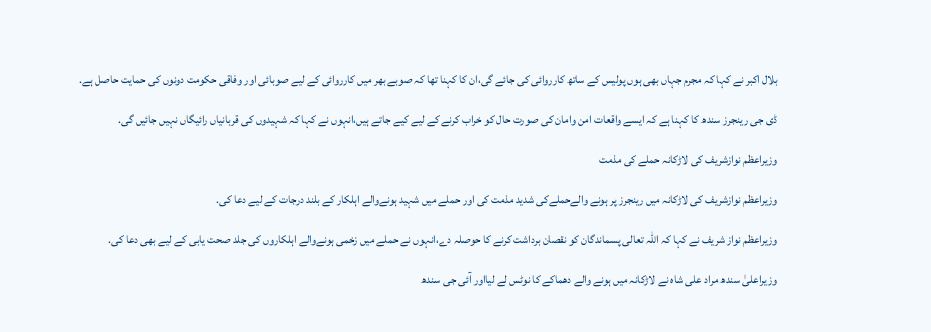بلال اکبر نے کہا کہ مجرم جہاں بھی ہوں پولیس کے ساتھ کارروائی کی جائے گی،ان کا کہنا تھا کہ صوبے بھر میں کارروائی کے لیے صوبائی اور وفاقی حکومت دونوں کی حمایت حاصل ہے.

ڈی جی رینجرز سندھ کا کہنا ہے کہ ایسے واقعات امن وامان کی صورت حال کو خراب کرنے کے لیے کیے جاتے ہیں،انہوں نے کہا کہ شہیدوں کی قربانیاں رائیگاں نہیں جائیں گی.

وزیراعظم نوازشریف کی لاڑکانہ حملے کی مذمت

وزیراعظم نوازشریف کی لاڑکانہ میں رینجرز پر ہونے والےحملےکی شدید مذمت کی اور حملے میں شہید ہونےوالے اہلکار کے بلند درجات کے لیے دعا کی.

وزیراعظم نواز شریف نے کہا کہ اللہ تعالی پسماندگان کو نقصان برداشت کرنے کا حوصلہ دے،انہوں نے حملے میں زخمی ہونےوالے اہلکاروں کی جلد صحت یابی کے لیے بھی دعا کی.

وزیراعلیٰ سندھ مراد علی شاہ نے لاڑکانہ میں ہونے والے دھماکے کا نوٹس لے لیااور آئی جی سندھ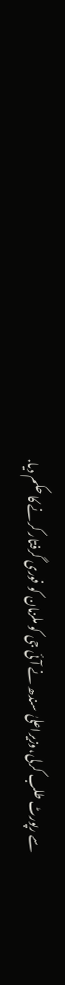سے رپورٹ طلب کرلی،وزیراعلیٰ سندھ نے آئی جی کو ملزمان کو فوری گرفتار کرنے کا حکم دیا.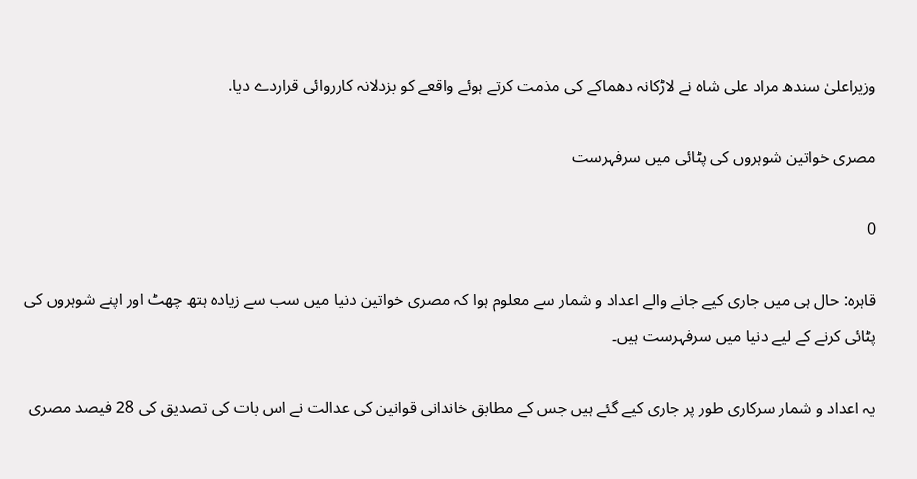وزیراعلیٰ سندھ مراد علی شاہ نے لاڑکانہ دھماکے کی مذمت کرتے ہوئے واقعے کو بزدلانہ کارروائی قراردے دیا.

مصری خواتین شوہروں کی پٹائی میں سرفہرست

0

قاہرہ: حال ہی میں جاری کیے جانے والے اعداد و شمار سے معلوم ہوا کہ مصری خواتین دنیا میں سب سے زیادہ ہتھ چھٹ اور اپنے شوہروں کی پٹائی کرنے کے لیے دنیا میں سرفہرست ہیں۔

یہ اعداد و شمار سرکاری طور پر جاری کیے گئے ہیں جس کے مطابق خاندانی قوانین کی عدالت نے اس بات کی تصدیق کی 28 فیصد مصری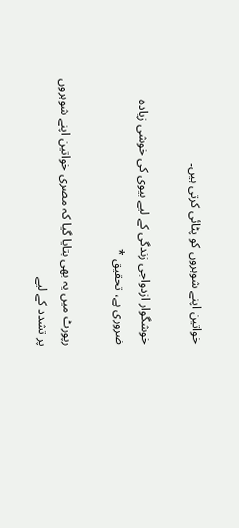خواتین اپنے شوہروں کو پٹائی کرتی ہیں۔

خوشگوار ازدواجی زندگی کے لیے بیوی کی خوشی زیادہ ضروری ہے، تحقیق *

رپورٹ میں یہ بھی بتایا گیا کہ مصری خواتین اپنے شوہروں پر تشدد کے لیے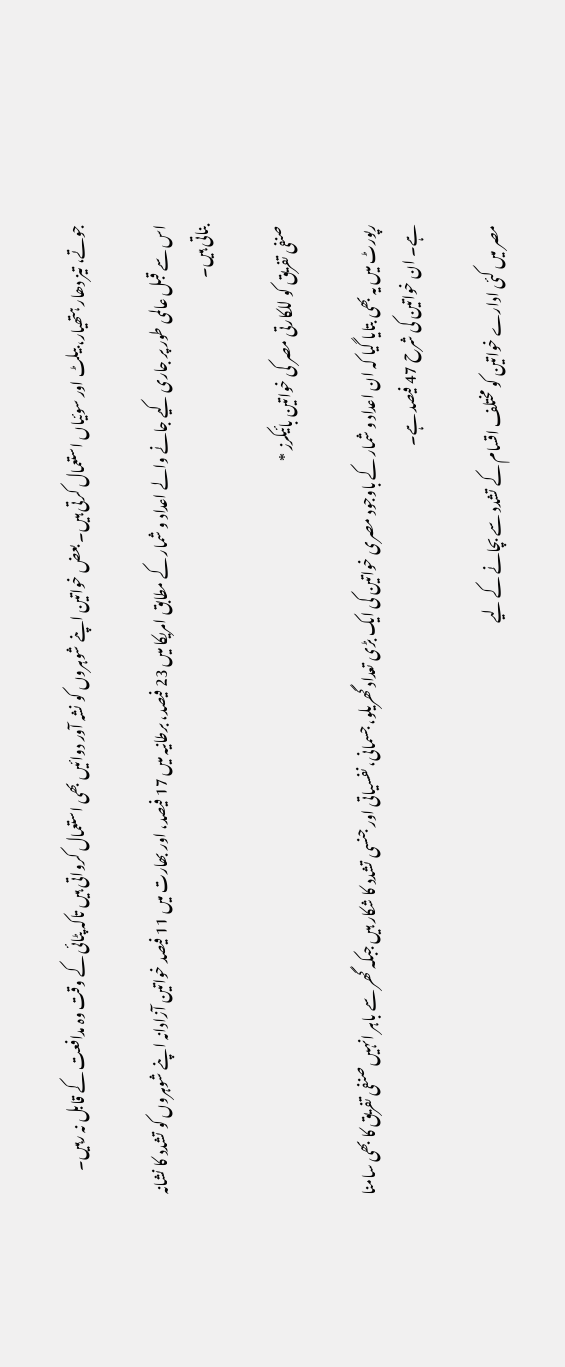جوتے، تیز دھار ہتھیار، بیلٹ اور سوئیاں استعمال کرتی ہیں۔ بعض خواتین اپنے شوہروں کو نشہ آور دوائیں بھی استعمال کرواتی ہیں تاکہ پٹائی کے وقت وہ مدافعت کے قابل نہ رہیں۔

اس سے قبل عالمی طور پر جاری کیے جانے والے اعداد و شمار کے مطابق امریکا میں 23 فیصد، برطانیہ میں 17 فیصد، اور بھارت میں 11 فیصد خواتین آزادانہ اپنے شوہروں کو تشدد کا نشانہ بناتی ہیں۔

صنفی تفریق کو للکارتی مصر کی خواتین بائیکرز *

رپورٹ میں یہ بھی بتایا گیا کہ ان اعداد و شمار کے باوجود مصری خواتین کی ایک بڑی تعداد گھریلو، جسمانی، نفسیاتی اور جنسی تشدد کا شکار ہیں جبکہ گھر سے باہر انہیں صنفی تفریق کا بھی سامنا ہے۔ ان خواتین کی شرح 47 فیصد ہے۔

مصر میں کئی ادارے خواتین کو مختلف اقسام کے تشدد سے بچانے کے لیے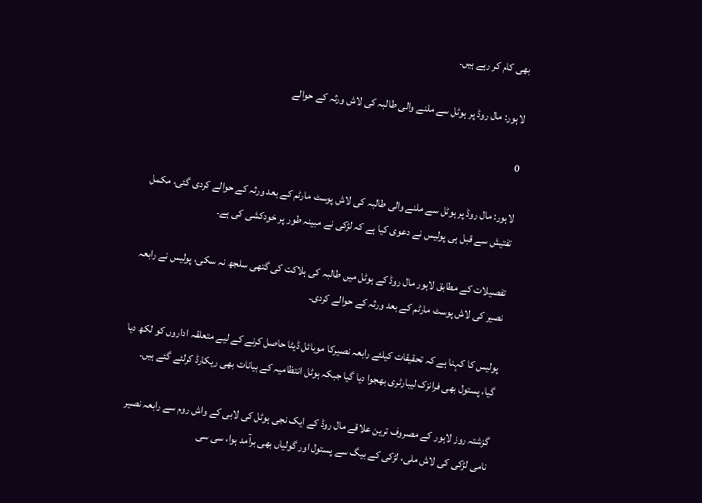بھی کام کر رہے ہیں۔

لاہور: مال روڈ پر ہوٹل سے ملنے والی طالبہ کی لاش ورثہ کے حوالے

0

لاہور: مال روڈ پر ہوٹل سے ملنے والی طالبہ کی لاش پوسٹ مارٹم کے بعد ورثہ کے حوالے کردی گئی، مکمل تفتیش سے قبل ہی پولیس نے دعوی کیا ہے کہ لڑکی نے مبینہ طور پر خودکشی کی ہے۔

تفصیلات کے مطابق لاہور مال روڈ کے ہوٹل میں طالبہ کی ہلاکت کی گتھی سلجھ نہ سکی، پولیس نے رابعہ نصیر کی لاش پوسٹ مارٹم کے بعد ورثہ کے حوالے کردی۔

پولیس کا کہنا ہے کہ تحقیقات کیلئے رابعہ نصیرکا موبائل ڈیٹا حاصل کرنے کے لیے متعلقہ اداروں کو لکھ دیا گیا، پستول بھی فرانزک لیبارٹری بھجوا دیا گیا جبکہ ہوٹل انتظامیہ کے بیانات بھی ریکارڈ کرلئے گئے ہیں۔

گزشتہ روز لاہور کے مصروف ترین علاقے مال روڈ کے ایک نجی ہوٹل کی لابی کے واش روم سے رابعہ نصیر نامی لڑکی کی لاش ملی، لڑکی کے بیگ سے پستول اور گولیاں بھی برآمد ہوا، سی سی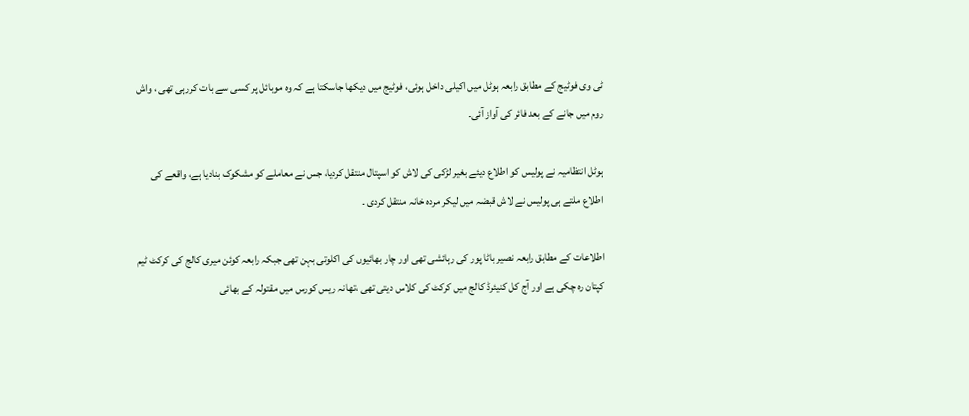ٹی وی فوٹیج کے مطابق رابعہ ہوٹل میں اکیلی داخل ہوئی، فوٹیج میں دیکھا جاسکتا ہے کہ وہ موبائل پر کسی سے بات کررہی تھی ، واش روم میں جانے کے بعد فائر کی آواز آئی۔

ہوٹل انتظامیہ نے پولیس کو اطلاع دیئے بغیر لڑکی کی لاش کو اسپتال منتقل کردیا، جس نے معاملے کو مشکوک بنادیا ہے، واقعے کی اطلاع ملتے ہی پولیس نے لاش قبضہ میں لیکر مردہ خانہ منتقل کردی ۔

اطلاعات کے مطابق رابعہ نصیر باٹا پور کی رہائشی تھی اور چار بھائیوں کی اکلوتی بہن تھی جبکہ رابعہ کوئن میری کالج کی کرکٹ ٹیم کپتان رہ چکی ہے اور آج کل کنیئرڈ کالج میں کرکٹ کی کلاس دیتی تھی ،تھانہ ریس کورس میں مقتولہ کے بھائی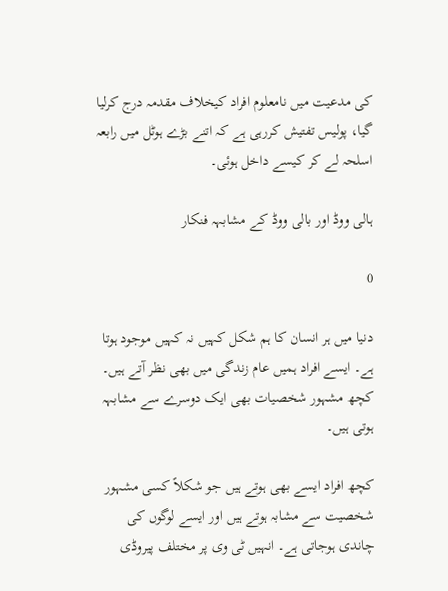کی مدعیت میں نامعلوم افراد کیخلاف مقدمہ درج کرلیا گیا، پولیس تفتیش کررہی ہے کہ اتنے بڑے ہوٹل میں رابعہ اسلحہ لے کر کیسے داخل ہوئی۔

ہالی ووڈ اور بالی ووڈ کے مشابہہ فنکار

0

دنیا میں ہر انسان کا ہم شکل کہیں نہ کہیں موجود ہوتا ہے۔ ایسے افراد ہمیں عام زندگی میں بھی نظر آتے ہیں۔ کچھ مشہور شخصیات بھی ایک دوسرے سے مشابہہ ہوتی ہیں۔

کچھ افراد ایسے بھی ہوتے ہیں جو شکلاً کسی مشہور شخصیت سے مشابہ ہوتے ہیں اور ایسے لوگوں کی چاندی ہوجاتی ہے۔ انہیں ٹی وی پر مختلف پیروڈی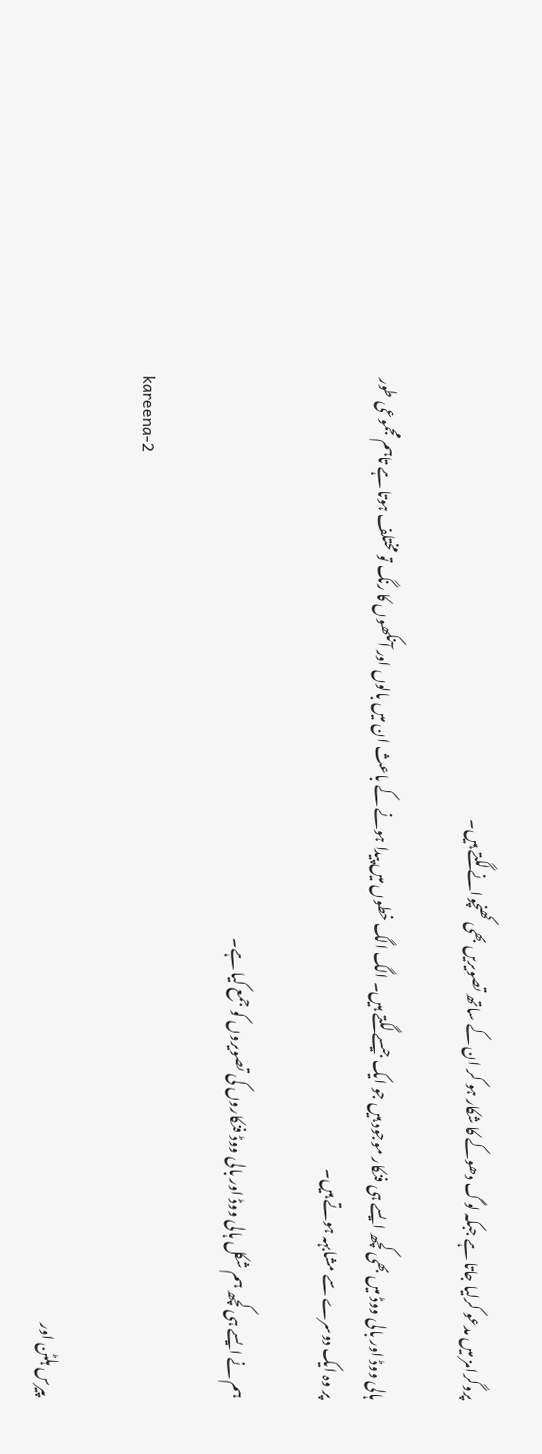پروگرامز میں مدعو کرلیا جاتا ہے جبکہ لوگ دھوکے کا شکار ہو کر ان کے ساتھ تصویریں بھی کھنچوانے لگتے ہیں۔

ہالی ووڈ اور بالی ووڈ میں بھی کچھ ایسے ہی فنکار موجود ہیں جو ایک جیسے لگتے ہیں۔ الگ الگ خطوں میں پیدا ہونے کے باعث ان میں بالوں اور آنکھوں کا رنگ تو مختلف ہوتا ہے تاہم مجموعی طور پر وہ ایک دوسرے سے مشابہہ ہوتے ہیں۔

ہم نے ایسے ہی کچھ ہم شکل ہالی ووڈ اور بالی ووڈ فنکاروں کی تصویروں کو جمع کیا ہے۔

kareena-2

پیرس ہلٹن اور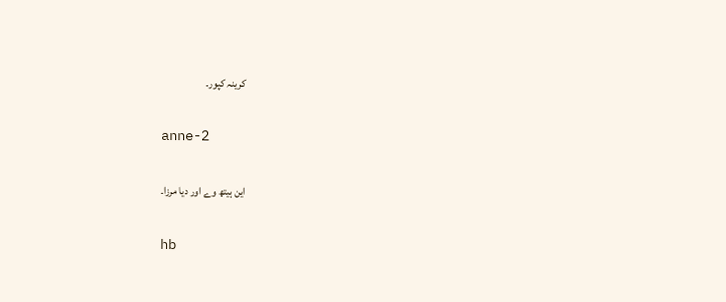کرینہ کپور۔

anne-2

این ہیتھ وے اور دیا مرزا۔

hb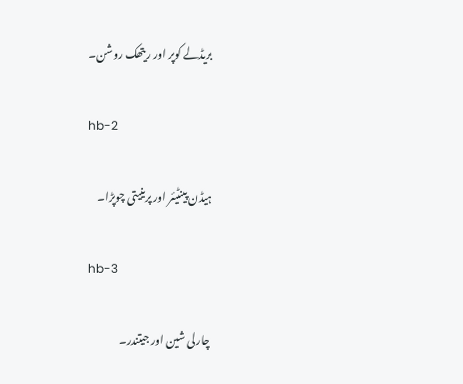بریڈلے کوپر اور ریتھک روشن۔

hb-2

ہیڈن پینٹیئر اور پرینیتی چوپڑا۔

hb-3

 چارلی شین اور جیتندر۔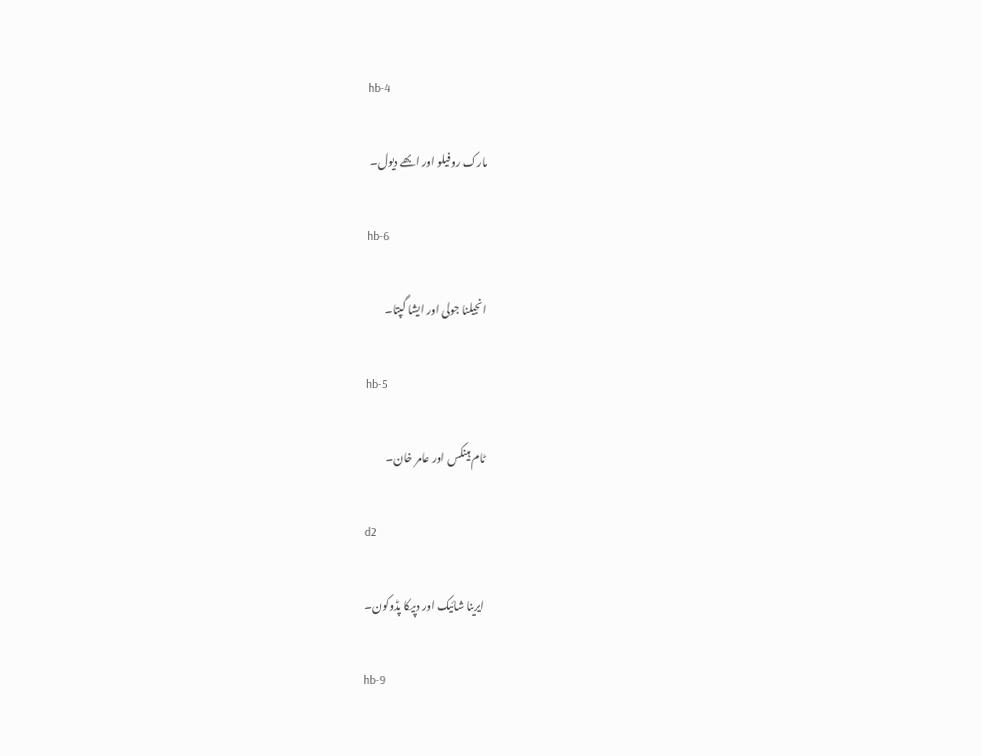hb-4

مارک روفیلو اور ابھے دیول۔

hb-6

انجیلنا جولی اور ایشا گپتا۔

hb-5

ٹام ہینکس اور عامر خان۔

d2

ایرینا شائیک اور دپیکا پڈوکون۔

hb-9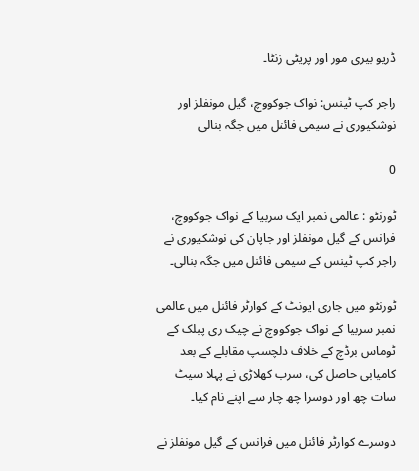ڈریو بیری مور اور پریٹی زنٹا۔

راجر کپ ٹینس: نواک جوکووچ، گیل مونفلز اور نوشکیوری نے سیمی فائنل میں جگہ بنالی

0

ٹورنٹو : عالمی نمبر ایک سربیا کے نواک جوکووچ، فرانس کے گیل مونفلز اور جاپان کی نوشکیوری نے راجر کپ ٹینس کے سیمی فائنل میں جگہ بنالی۔

ٹورنٹو میں جاری ایونٹ کے کوارٹر فائنل میں عالمی نمبر سربیا کے نواک جوکووچ نے چیک ری پبلک کے ٹوماس برڈچ کے خلاف دلچسپ مقابلے کے بعد کامیابی حاصل کی، سرب کھلاڑی نے پہلا سیٹ سات چھ اور دوسرا چھ چار سے اپنے نام کیا۔

دوسرے کوارٹر فائنل میں فرانس کے گیل مونفلز نے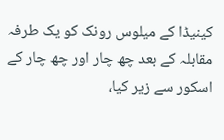کینیڈا کے میلوس رونک کو یک طرفہ مقابلہ کے بعد چھ چار اور چھ چار کے اسکور سے زیر کیا،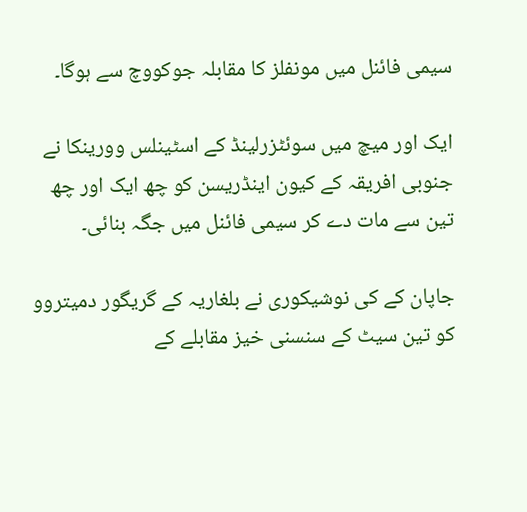سیمی فائنل میں مونفلز کا مقابلہ جوکووچ سے ہوگا۔

ایک اور میچ میں سوئٹزرلینڈ کے اسٹینلس وورینکا نے جنوبی افریقہ کے کیون اینڈریسن کو چھ ایک اور چھ تین سے مات دے کر سیمی فائنل میں جگہ بنائی۔

جاپان کے کی نوشیکوری نے بلغاریہ کے گریگور دمیتروو کو تین سیٹ کے سنسنی خیز مقابلے کے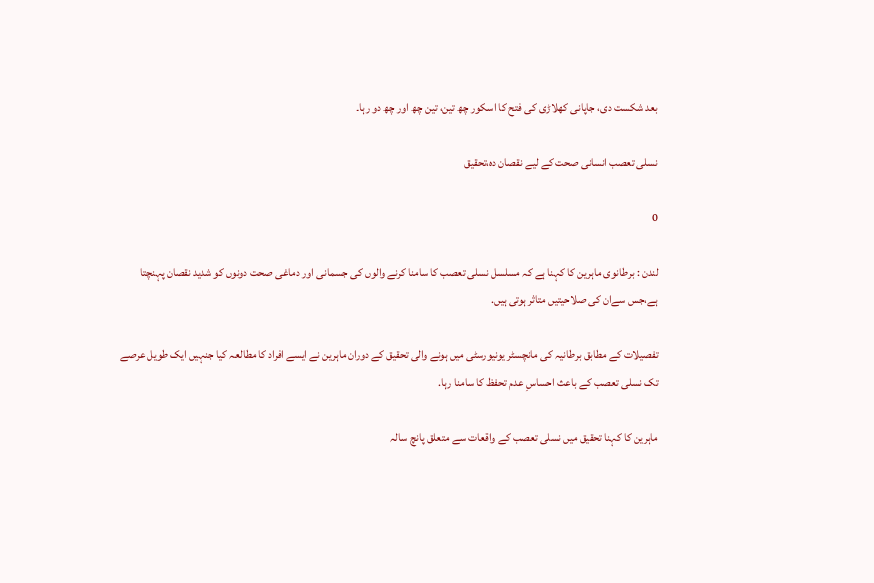بعد شکست دی، جاپانی کھلاڑی کی فتح کا اسکور چھ تین، تین چھ اور چھ دو رہا۔

نسلی تعصب انسانی صحت کے لیے نقصان دہ،تحقیق

0

لندن : برطانوی ماہرین کا کہنا ہے کہ مسلسل نسلی تعصب کا سامنا کرنے والوں کی جسمانی اور دماغی صحت دونوں کو شدید نقصان پہنچتا ہے،جس سےان کی صلاحیتیں متاثر ہوتی ہیں.

تفصیلات کے مطابق برطانیہ کی مانچسٹر یونیورسٹی میں ہونے والی تحقیق کے دوران ماہرین نے ایسے افراد کا مطالعہ کیا جنہیں ایک طویل عرصے تک نسلی تعصب کے باعث احساسِ عدم تحفظ کا سامنا رہا.

ماہرین کا کہنا تحقیق میں نسلی تعصب کے واقعات سے متعلق پانچ سالہ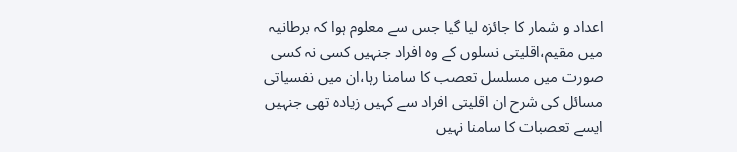اعداد و شمار کا جائزہ لیا گیا جس سے معلوم ہوا کہ برطانیہ میں مقیم،اقلیتی نسلوں کے وہ افراد جنہیں کسی نہ کسی صورت میں مسلسل تعصب کا سامنا رہا،ان میں نفسیاتی مسائل کی شرح ان اقلیتی افراد سے کہیں زیادہ تھی جنہیں ایسے تعصبات کا سامنا نہیں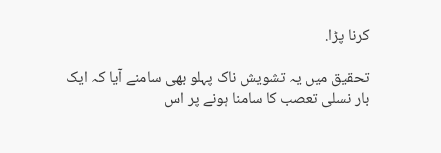کرنا پڑا.

تحقیق میں یہ تشویش ناک پہلو بھی سامنے آیا کہ ایک بار نسلی تعصب کا سامنا ہونے پر اس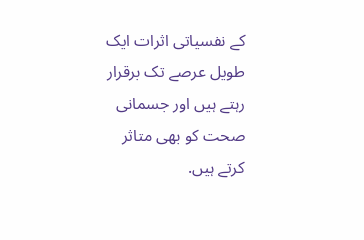کے نفسیاتی اثرات ایک طویل عرصے تک برقرار رہتے ہیں اور جسمانی صحت کو بھی متاثر کرتے ہیں.